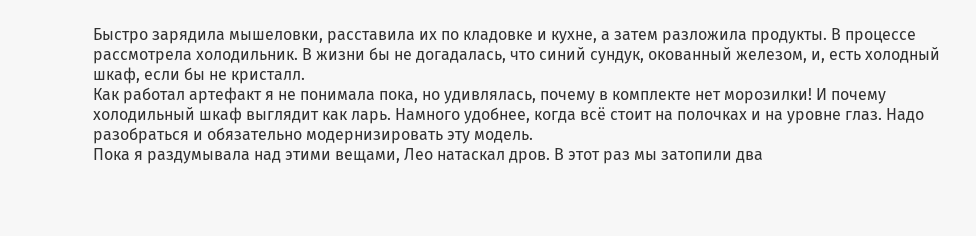Быстро зарядила мышеловки, расставила их по кладовке и кухне, а затем разложила продукты. В процессе рассмотрела холодильник. В жизни бы не догадалась, что синий сундук, окованный железом, и, есть холодный шкаф, если бы не кристалл.
Как работал артефакт я не понимала пока, но удивлялась, почему в комплекте нет морозилки! И почему холодильный шкаф выглядит как ларь. Намного удобнее, когда всё стоит на полочках и на уровне глаз. Надо разобраться и обязательно модернизировать эту модель.
Пока я раздумывала над этими вещами, Лео натаскал дров. В этот раз мы затопили два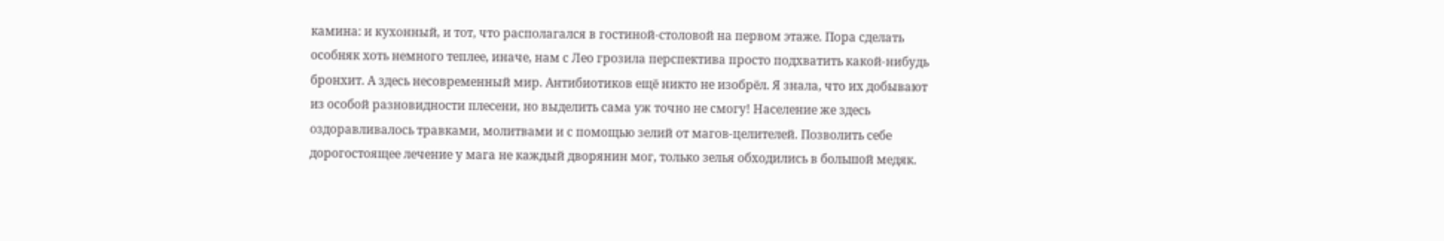камина: и кухонный, и тот, что располагался в гостиной-столовой на первом этаже. Пора сделать особняк хоть немного теплее, иначе, нам с Лео грозила перспектива просто подхватить какой-нибудь бронхит. А здесь несовременный мир. Антибиотиков ещё никто не изобрёл. Я знала, что их добывают из особой разновидности плесени, но выделить сама уж точно не смогу! Население же здесь оздоравливалось травками, молитвами и с помощью зелий от магов-целителей. Позволить себе дорогостоящее лечение у мага не каждый дворянин мог, только зелья обходились в большой медяк.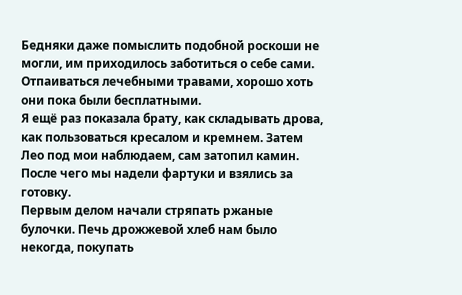Бедняки даже помыслить подобной роскоши не могли, им приходилось заботиться о себе сами. Отпаиваться лечебными травами, хорошо хоть они пока были бесплатными.
Я ещё раз показала брату, как складывать дрова, как пользоваться кресалом и кремнем. Затем Лео под мои наблюдаем, сам затопил камин. После чего мы надели фартуки и взялись за готовку.
Первым делом начали стряпать ржаные булочки. Печь дрожжевой хлеб нам было некогда, покупать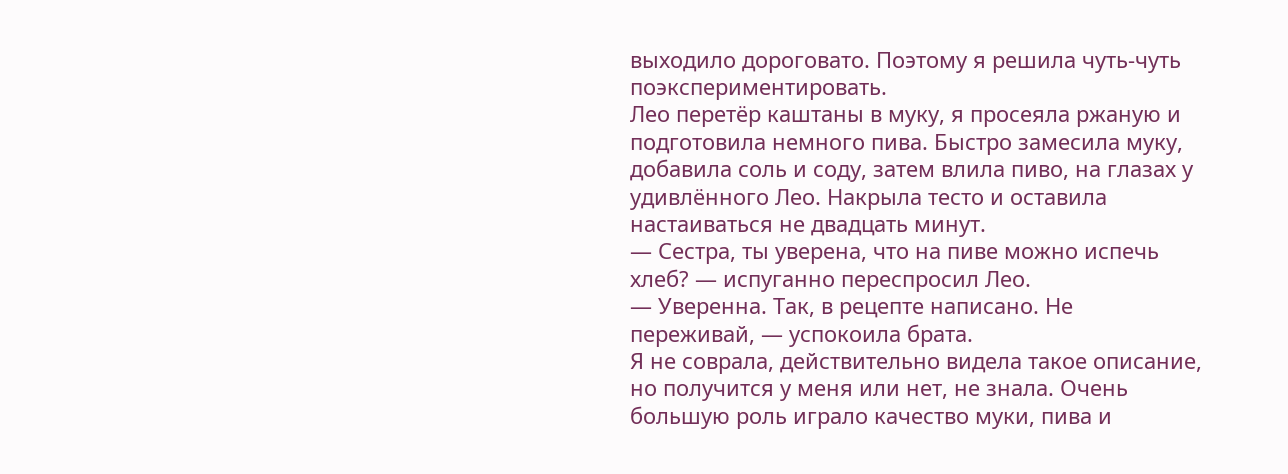выходило дороговато. Поэтому я решила чуть-чуть поэкспериментировать.
Лео перетёр каштаны в муку, я просеяла ржаную и подготовила немного пива. Быстро замесила муку, добавила соль и соду, затем влила пиво, на глазах у удивлённого Лео. Накрыла тесто и оставила настаиваться не двадцать минут.
— Сестра, ты уверена, что на пиве можно испечь хлеб? — испуганно переспросил Лео.
— Уверенна. Так, в рецепте написано. Не переживай, — успокоила брата.
Я не соврала, действительно видела такое описание, но получится у меня или нет, не знала. Очень большую роль играло качество муки, пива и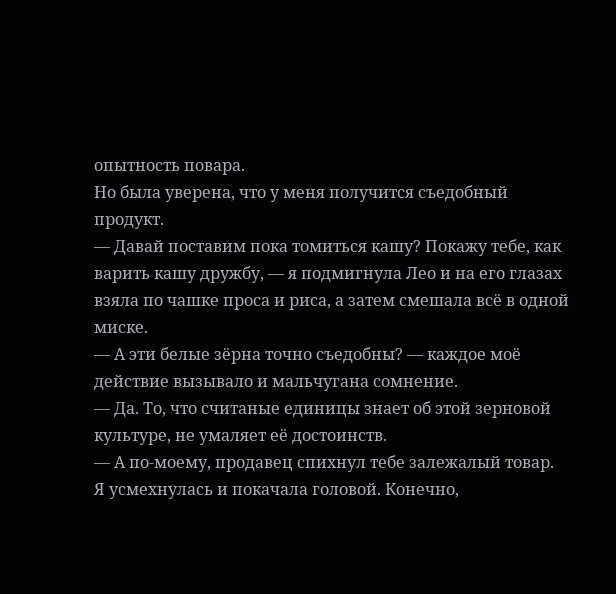опытность повара.
Но была уверена, что у меня получится съедобный продукт.
— Давай поставим пока томиться кашу? Покажу тебе, как варить кашу дружбу, — я подмигнула Лео и на его глазах взяла по чашке проса и риса, а затем смешала всё в одной миске.
— А эти белые зёрна точно съедобны? — каждое моё действие вызывало и мальчугана сомнение.
— Да. То, что считаные единицы знает об этой зерновой культуре, не умаляет её достоинств.
— А по-моему, продавец спихнул тебе залежалый товар.
Я усмехнулась и покачала головой. Конечно,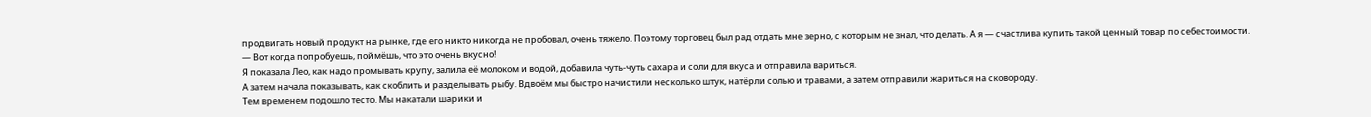продвигать новый продукт на рынке, где его никто никогда не пробовал, очень тяжело. Поэтому торговец был рад отдать мне зерно, с которым не знал, что делать. А я — счастлива купить такой ценный товар по себестоимости.
— Вот когда попробуешь, поймёшь, что это очень вкусно!
Я показала Лео, как надо промывать крупу, залила её молоком и водой, добавила чуть-чуть сахара и соли для вкуса и отправила вариться.
А затем начала показывать, как скоблить и разделывать рыбу. Вдвоём мы быстро начистили несколько штук, натёрли солью и травами, а затем отправили жариться на сковороду.
Тем временем подошло тесто. Мы накатали шарики и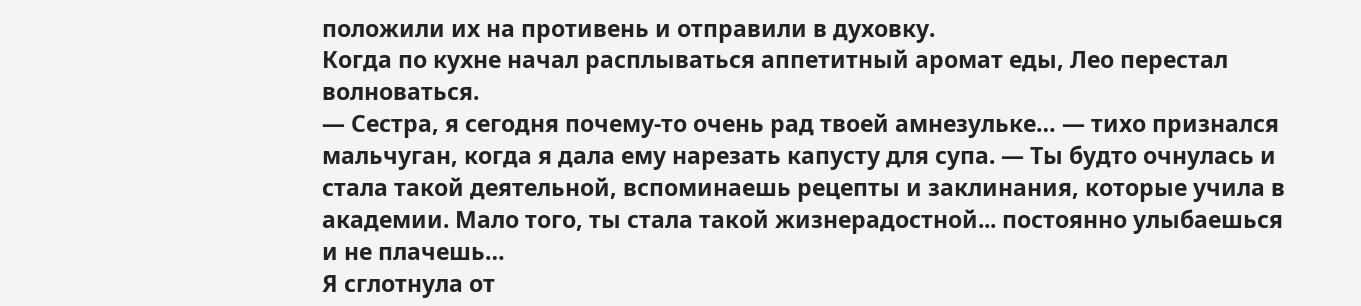положили их на противень и отправили в духовку.
Когда по кухне начал расплываться аппетитный аромат еды, Лео перестал волноваться.
— Сестра, я сегодня почему-то очень рад твоей амнезульке… — тихо признался мальчуган, когда я дала ему нарезать капусту для супа. — Ты будто очнулась и стала такой деятельной, вспоминаешь рецепты и заклинания, которые учила в академии. Мало того, ты стала такой жизнерадостной... постоянно улыбаешься и не плачешь…
Я сглотнула от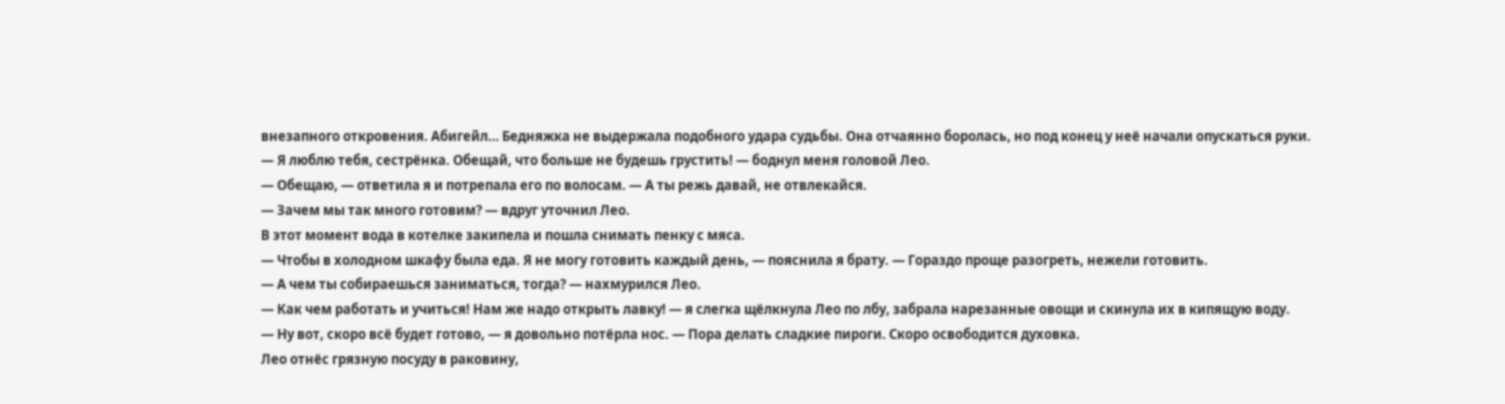внезапного откровения. Абигейл… Бедняжка не выдержала подобного удара судьбы. Она отчаянно боролась, но под конец у неё начали опускаться руки.
— Я люблю тебя, сестрёнка. Обещай, что больше не будешь грустить! — боднул меня головой Лео.
— Обещаю, — ответила я и потрепала его по волосам. — А ты режь давай, не отвлекайся.
— Зачем мы так много готовим? — вдруг уточнил Лео.
В этот момент вода в котелке закипела и пошла снимать пенку с мяса.
— Чтобы в холодном шкафу была еда. Я не могу готовить каждый день, — пояснила я брату. — Гораздо проще разогреть, нежели готовить.
— А чем ты собираешься заниматься, тогда? — нахмурился Лео.
— Как чем работать и учиться! Нам же надо открыть лавку! — я слегка щёлкнула Лео по лбу, забрала нарезанные овощи и скинула их в кипящую воду.
— Ну вот, скоро всё будет готово, — я довольно потёрла нос. — Пора делать сладкие пироги. Скоро освободится духовка.
Лео отнёс грязную посуду в раковину,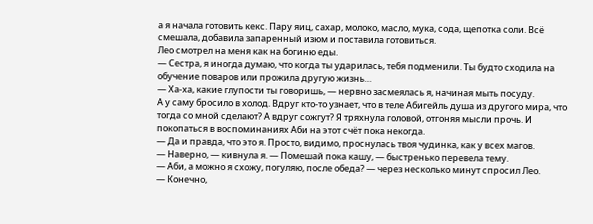а я начала готовить кекс. Пару яиц, сахар, молоко, масло, мука, сода, щепотка соли. Всё смешала, добавила запаренный изюм и поставила готовиться.
Лео смотрел на меня как на богиню еды.
— Сестра, я иногда думаю, что когда ты ударилась, тебя подменили. Ты будто сходила на обучение поваров или прожила другую жизнь…
— Ха-ха, какие глупости ты говоришь, — нервно засмеялась я, начиная мыть посуду.
А у саму бросило в холод. Вдруг кто-то узнает, что в теле Абигейль душа из другого мира, что тогда со мной сделают? А вдруг сожгут? Я тряхнула головой, отгоняя мысли прочь. И покопаться в воспоминаниях Аби на этот счёт пока некогда.
— Да и правда, что это я. Просто, видимо, проснулась твоя чудинка, как у всех магов.
— Наверно, — кивнула я. — Помешай пока кашу, — быстренько перевела тему.
— Аби, а можно я схожу, погуляю, после обеда? — через несколько минут спросил Лео.
— Конечно,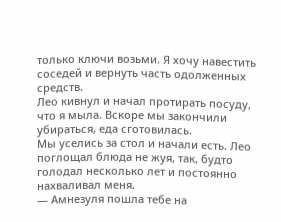только ключи возьми. Я хочу навестить соседей и вернуть часть одолженных средств.
Лео кивнул и начал протирать посуду, что я мыла. Вскоре мы закончили убираться, еда сготовилась.
Мы уселись за стол и начали есть. Лео поглощал блюда не жуя, так, будто голодал несколько лет и постоянно нахваливал меня.
— Амнезуля пошла тебе на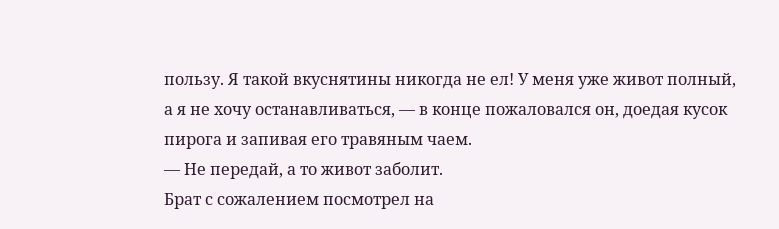пользу. Я такой вкуснятины никогда не ел! У меня уже живот полный, а я не хочу останавливаться, — в конце пожаловался он, доедая кусок пирога и запивая его травяным чаем.
— Не передай, а то живот заболит.
Брат с сожалением посмотрел на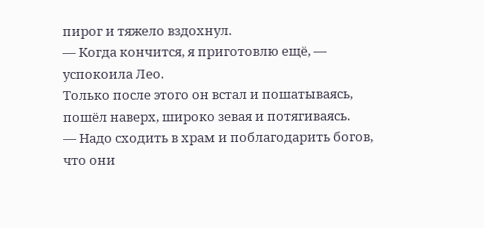пирог и тяжело вздохнул.
— Когда кончится, я приготовлю ещё, — успокоила Лео.
Только после этого он встал и пошатываясь, пошёл наверх, широко зевая и потягиваясь.
— Надо сходить в храм и поблагодарить богов, что они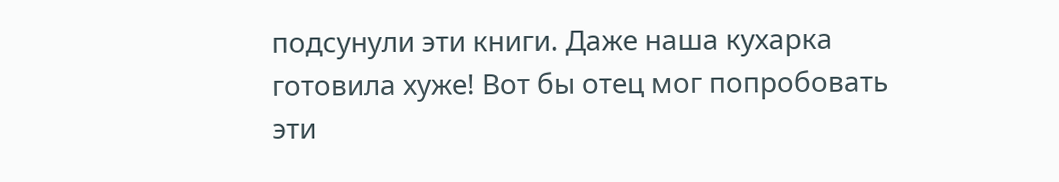подсунули эти книги. Даже наша кухарка готовила хуже! Вот бы отец мог попробовать эти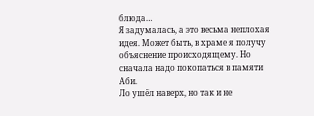блюда…
Я задумалась, а это весьма неплохая идея. Может быть, в храме я получу объяснение происходящему. Но сначала надо покопаться в памяти Аби.
Ло ушёл наверх, но так и не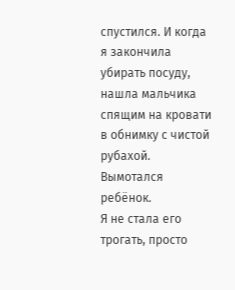спустился. И когда я закончила убирать посуду, нашла мальчика спящим на кровати в обнимку с чистой рубахой. Вымотался ребёнок.
Я не стала его трогать, просто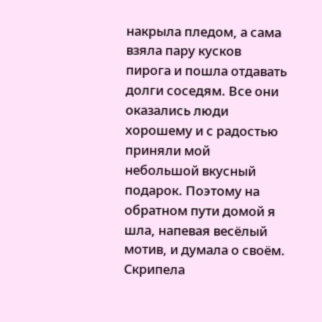накрыла пледом, а сама взяла пару кусков пирога и пошла отдавать долги соседям. Все они оказались люди хорошему и с радостью приняли мой небольшой вкусный подарок. Поэтому на обратном пути домой я шла, напевая весёлый мотив, и думала о своём. Скрипела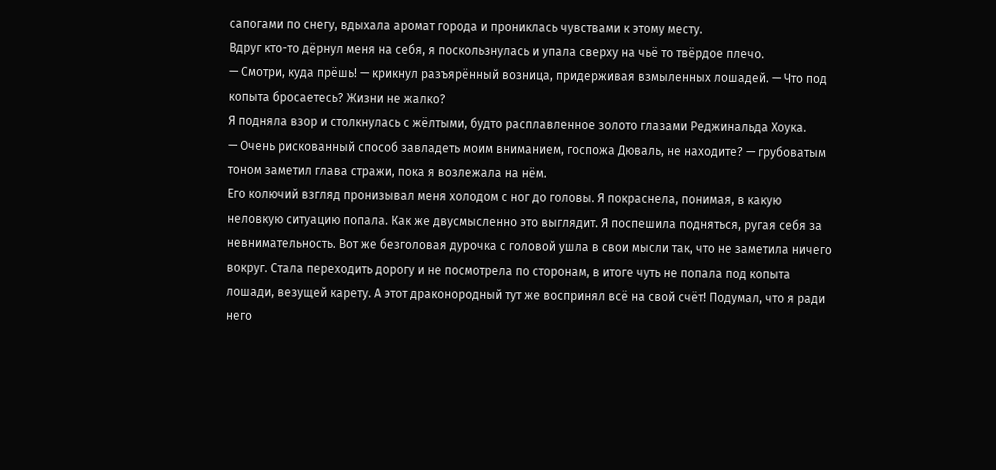сапогами по снегу, вдыхала аромат города и прониклась чувствами к этому месту.
Вдруг кто-то дёрнул меня на себя, я поскользнулась и упала сверху на чьё то твёрдое плечо.
— Смотри, куда прёшь! — крикнул разъярённый возница, придерживая взмыленных лошадей. — Что под копыта бросаетесь? Жизни не жалко?
Я подняла взор и столкнулась с жёлтыми, будто расплавленное золото глазами Реджинальда Хоука.
— Очень рискованный способ завладеть моим вниманием, госпожа Дюваль, не находите? — грубоватым тоном заметил глава стражи, пока я возлежала на нём.
Его колючий взгляд пронизывал меня холодом с ног до головы. Я покраснела, понимая, в какую неловкую ситуацию попала. Как же двусмысленно это выглядит. Я поспешила подняться, ругая себя за невнимательность. Вот же безголовая дурочка с головой ушла в свои мысли так, что не заметила ничего вокруг. Стала переходить дорогу и не посмотрела по сторонам, в итоге чуть не попала под копыта лошади, везущей карету. А этот драконородный тут же воспринял всё на свой счёт! Подумал, что я ради него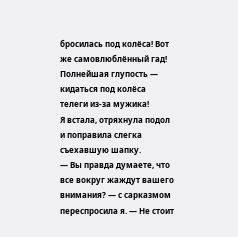бросилась под колёса! Вот же самовлюблённый гад! Полнейшая глупость — кидаться под колёса телеги из-за мужика!
Я встала, отряхнула подол и поправила слегка съехавшую шапку.
— Вы правда думаете, что все вокруг жаждут вашего внимания? — с сарказмом переспросила я. — Не стоит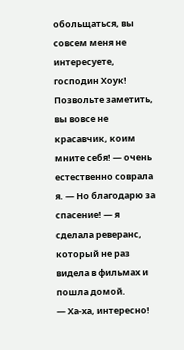обольщаться, вы совсем меня не интересуете, господин Хоук! Позвольте заметить, вы вовсе не красавчик, коим мните себя! — очень естественно соврала я. — Но благодарю за спасение! — я сделала реверанс, который не раз видела в фильмах и пошла домой.
— Ха-ха, интересно!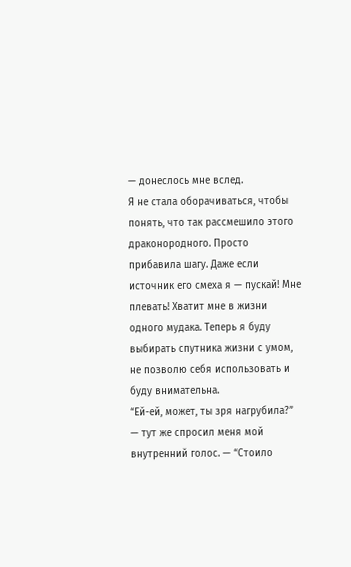— донеслось мне вслед.
Я не стала оборачиваться, чтобы понять, что так рассмешило этого драконородного. Просто прибавила шагу. Даже если источник его смеха я — пускай! Мне плевать! Хватит мне в жизни одного мудака. Теперь я буду выбирать спутника жизни с умом, не позволю себя использовать и буду внимательна.
“Ей-ей, может, ты зря нагрубила?” — тут же спросил меня мой внутренний голос. — “Стоило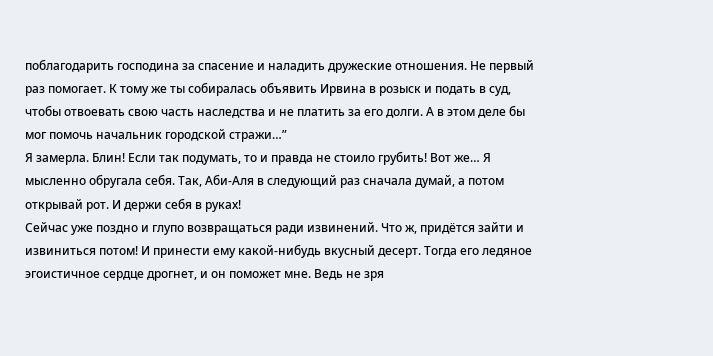поблагодарить господина за спасение и наладить дружеские отношения. Не первый раз помогает. К тому же ты собиралась объявить Ирвина в розыск и подать в суд, чтобы отвоевать свою часть наследства и не платить за его долги. А в этом деле бы мог помочь начальник городской стражи…”
Я замерла. Блин! Если так подумать, то и правда не стоило грубить! Вот же… Я мысленно обругала себя. Так, Аби-Аля в следующий раз сначала думай, а потом открывай рот. И держи себя в руках!
Сейчас уже поздно и глупо возвращаться ради извинений. Что ж, придётся зайти и извиниться потом! И принести ему какой-нибудь вкусный десерт. Тогда его ледяное эгоистичное сердце дрогнет, и он поможет мне. Ведь не зря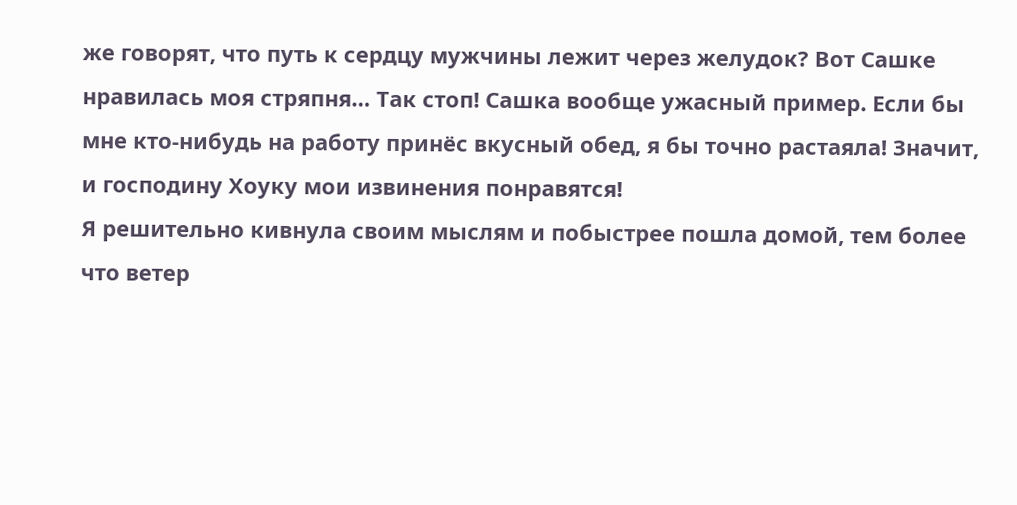же говорят, что путь к сердцу мужчины лежит через желудок? Вот Сашке нравилась моя стряпня… Так стоп! Сашка вообще ужасный пример. Если бы мне кто-нибудь на работу принёс вкусный обед, я бы точно растаяла! Значит, и господину Хоуку мои извинения понравятся!
Я решительно кивнула своим мыслям и побыстрее пошла домой, тем более что ветер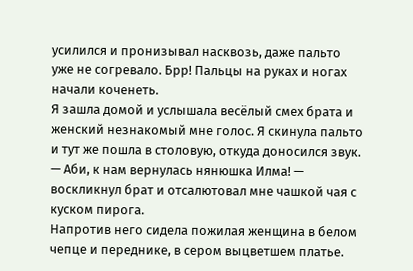усилился и пронизывал насквозь, даже пальто уже не согревало. Брр! Пальцы на руках и ногах начали коченеть.
Я зашла домой и услышала весёлый смех брата и женский незнакомый мне голос. Я скинула пальто и тут же пошла в столовую, откуда доносился звук.
— Аби, к нам вернулась нянюшка Илма! — воскликнул брат и отсалютовал мне чашкой чая с куском пирога.
Напротив него сидела пожилая женщина в белом чепце и переднике, в сером выцветшем платье.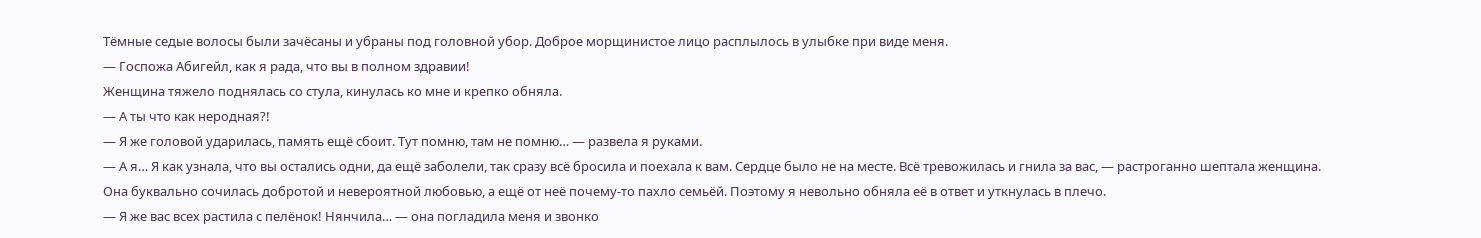Тёмные седые волосы были зачёсаны и убраны под головной убор. Доброе морщинистое лицо расплылось в улыбке при виде меня.
— Госпожа Абигейл, как я рада, что вы в полном здравии!
Женщина тяжело поднялась со стула, кинулась ко мне и крепко обняла.
— А ты что как неродная?!
— Я же головой ударилась, память ещё сбоит. Тут помню, там не помню… — развела я руками.
— А я… Я как узнала, что вы остались одни, да ещё заболели, так сразу всё бросила и поехала к вам. Сердце было не на месте. Всё тревожилась и гнила за вас, — растроганно шептала женщина.
Она буквально сочилась добротой и невероятной любовью, а ещё от неё почему-то пахло семьёй. Поэтому я невольно обняла её в ответ и уткнулась в плечо.
— Я же вас всех растила с пелёнок! Нянчила… — она погладила меня и звонко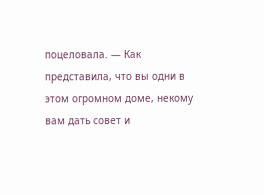поцеловала. — Как представила, что вы одни в этом огромном доме, некому вам дать совет и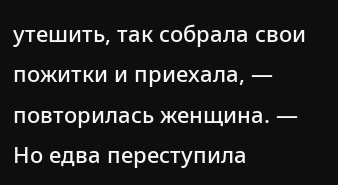утешить, так собрала свои пожитки и приехала, — повторилась женщина. — Но едва переступила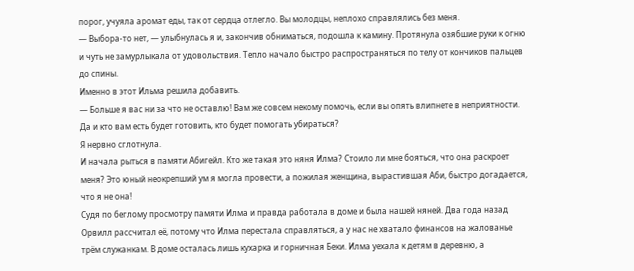порог, учуяла аромат еды, так от сердца отлегло. Вы молодцы, неплохо справлялись без меня.
— Выбора-то нет, — улыбнулась я и, закончив обниматься, подошла к камину. Протянула озябшие руки к огню и чуть не замурлыкала от удовольствия. Тепло начало быстро распространяться по телу от кончиков пальцев до спины.
Именно в этот Ильма решила добавить.
— Больше я вас ни за что не оставлю! Вам же совсем некому помочь, если вы опять влипнете в неприятности. Да и кто вам есть будет готовить, кто будет помогать убираться?
Я нервно сглотнула.
И начала рыться в памяти Абигейл. Кто же такая это няня Илма? Стоило ли мне бояться, что она раскроет меня? Это юный неокрепший ум я могла провести, а пожилая женщина, вырастившая Аби, быстро догадается, что я не она!
Судя по беглому просмотру памяти Илма и правда работала в доме и была нашей няней. Два года назад Орвилл рассчитал её, потому что Илма перестала справляться, а у нас не хватало финансов на жалованье трём служанкам. В доме осталась лишь кухарка и горничная Беки. Илма уехала к детям в деревню, а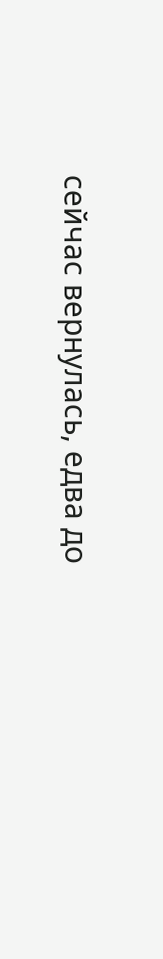сейчас вернулась, едва до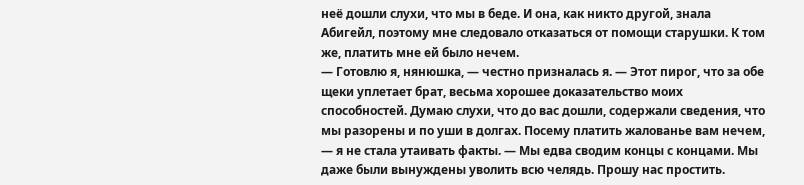неё дошли слухи, что мы в беде. И она, как никто другой, знала Абигейл, поэтому мне следовало отказаться от помощи старушки. К том же, платить мне ей было нечем.
— Готовлю я, нянюшка, — честно призналась я. — Этот пирог, что за обе щеки уплетает брат, весьма хорошее доказательство моих способностей. Думаю слухи, что до вас дошли, содержали сведения, что мы разорены и по уши в долгах. Посему платить жалованье вам нечем, — я не стала утаивать факты. — Мы едва сводим концы с концами. Мы даже были вынуждены уволить всю челядь. Прошу нас простить.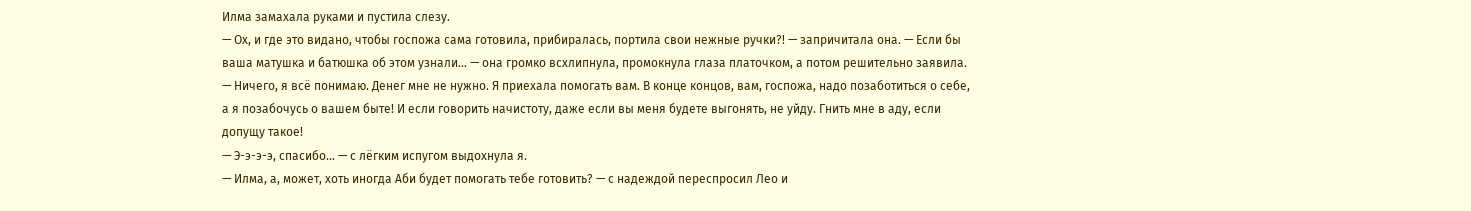Илма замахала руками и пустила слезу.
— Ох, и где это видано, чтобы госпожа сама готовила, прибиралась, портила свои нежные ручки?! — запричитала она. — Если бы ваша матушка и батюшка об этом узнали… — она громко всхлипнула, промокнула глаза платочком, а потом решительно заявила. — Ничего, я всё понимаю. Денег мне не нужно. Я приехала помогать вам. В конце концов, вам, госпожа, надо позаботиться о себе, а я позабочусь о вашем быте! И если говорить начистоту, даже если вы меня будете выгонять, не уйду. Гнить мне в аду, если допущу такое!
— Э-э-э-э, спасибо… — с лёгким испугом выдохнула я.
— Илма, а, может, хоть иногда Аби будет помогать тебе готовить? — с надеждой переспросил Лео и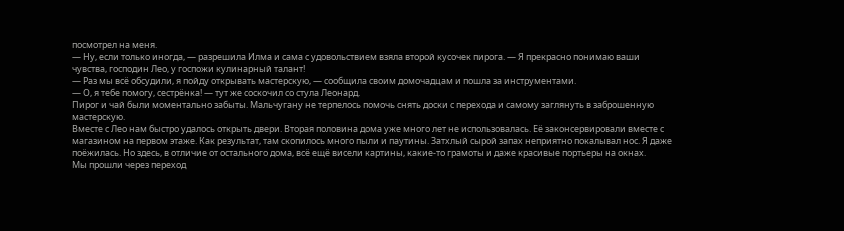посмотрел на меня.
— Ну, если только иногда, — разрешила Илма и сама с удовольствием взяла второй кусочек пирога. — Я прекрасно понимаю ваши чувства, господин Лео, у госпожи кулинарный талант!
— Раз мы всё обсудили, я пойду открывать мастерскую, — сообщила своим домочадцам и пошла за инструментами.
— О, я тебе помогу, сестрёнка! — тут же соскочил со стула Леонард.
Пирог и чай были моментально забыты. Мальчугану не терпелось помочь снять доски с перехода и самому заглянуть в заброшенную мастерскую.
Вместе с Лео нам быстро удалось открыть двери. Вторая половина дома уже много лет не использовалась. Её законсервировали вместе с магазином на первом этаже. Как результат, там скопилось много пыли и паутины. Затхлый сырой запах неприятно покалывал нос. Я даже поёжилась. Но здесь, в отличие от остального дома, всё ещё висели картины, какие-то грамоты и даже красивые портьеры на окнах.
Мы прошли через переход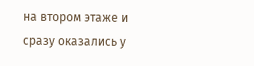на втором этаже и сразу оказались у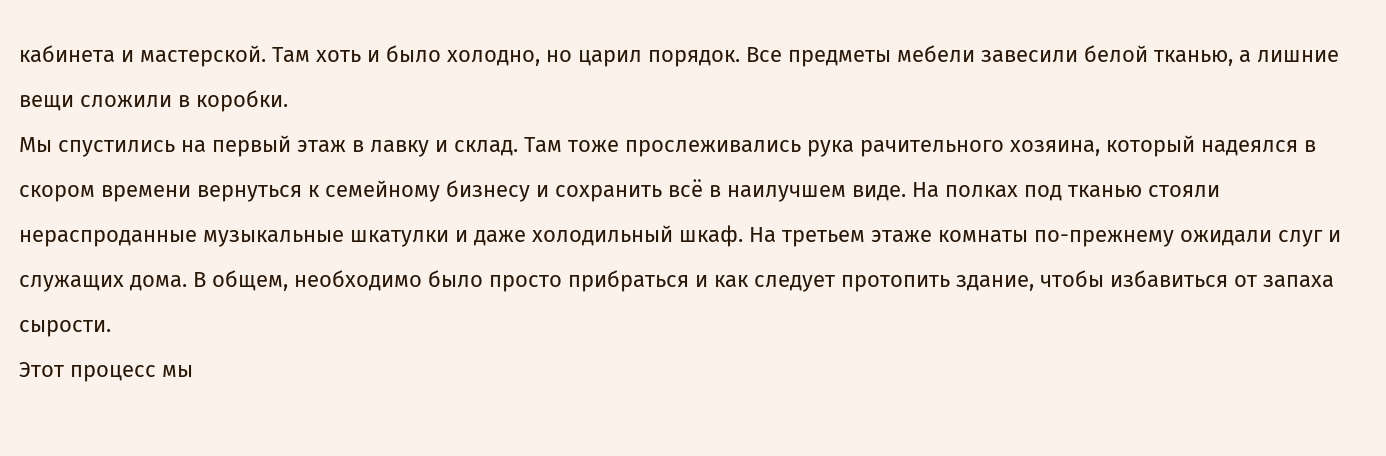кабинета и мастерской. Там хоть и было холодно, но царил порядок. Все предметы мебели завесили белой тканью, а лишние вещи сложили в коробки.
Мы спустились на первый этаж в лавку и склад. Там тоже прослеживались рука рачительного хозяина, который надеялся в скором времени вернуться к семейному бизнесу и сохранить всё в наилучшем виде. На полках под тканью стояли нераспроданные музыкальные шкатулки и даже холодильный шкаф. На третьем этаже комнаты по-прежнему ожидали слуг и служащих дома. В общем, необходимо было просто прибраться и как следует протопить здание, чтобы избавиться от запаха сырости.
Этот процесс мы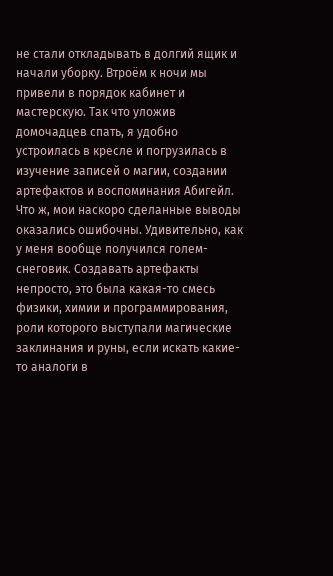не стали откладывать в долгий ящик и начали уборку. Втроём к ночи мы привели в порядок кабинет и мастерскую. Так что уложив домочадцев спать, я удобно устроилась в кресле и погрузилась в изучение записей о магии, создании артефактов и воспоминания Абигейл.
Что ж, мои наскоро сделанные выводы оказались ошибочны. Удивительно, как у меня вообще получился голем-снеговик. Создавать артефакты непросто, это была какая-то смесь физики, химии и программирования, роли которого выступали магические заклинания и руны, если искать какие-то аналоги в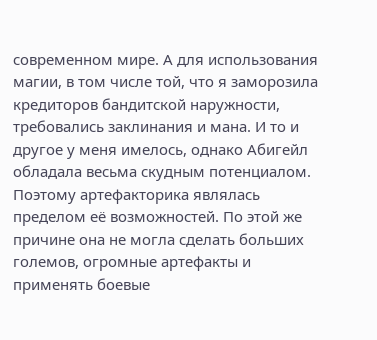современном мире. А для использования магии, в том числе той, что я заморозила кредиторов бандитской наружности, требовались заклинания и мана. И то и другое у меня имелось, однако Абигейл обладала весьма скудным потенциалом. Поэтому артефакторика являлась пределом её возможностей. По этой же причине она не могла сделать больших големов, огромные артефакты и применять боевые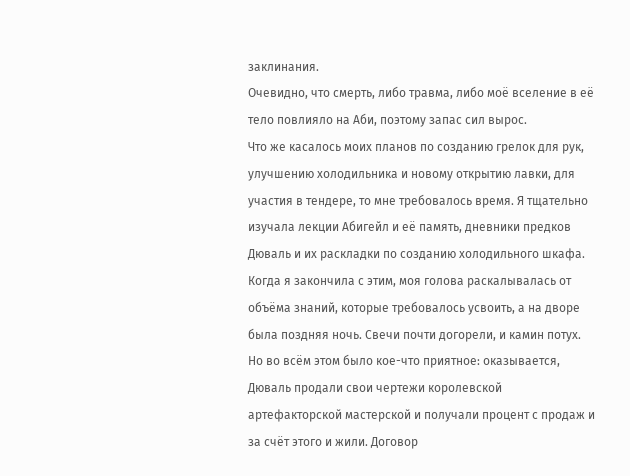заклинания.
Очевидно, что смерть, либо травма, либо моё вселение в её тело повлияло на Аби, поэтому запас сил вырос.
Что же касалось моих планов по созданию грелок для рук, улучшению холодильника и новому открытию лавки, для участия в тендере, то мне требовалось время. Я тщательно изучала лекции Абигейл и её память, дневники предков Дюваль и их раскладки по созданию холодильного шкафа. Когда я закончила с этим, моя голова раскалывалась от объёма знаний, которые требовалось усвоить, а на дворе была поздняя ночь. Свечи почти догорели, и камин потух. Но во всём этом было кое-что приятное: оказывается, Дюваль продали свои чертежи королевской артефакторской мастерской и получали процент с продаж и за счёт этого и жили. Договор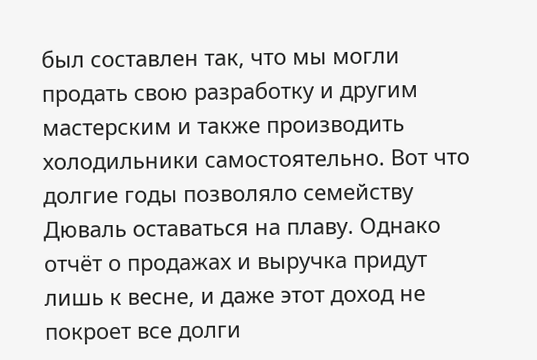был составлен так, что мы могли продать свою разработку и другим мастерским и также производить холодильники самостоятельно. Вот что долгие годы позволяло семейству Дюваль оставаться на плаву. Однако отчёт о продажах и выручка придут лишь к весне, и даже этот доход не покроет все долги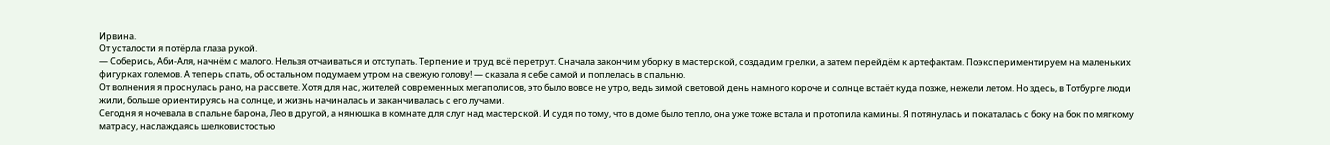Ирвина.
От усталости я потёрла глаза рукой.
— Соберись, Аби-Аля, начнём с малого. Нельзя отчаиваться и отступать. Терпение и труд всё перетрут. Сначала закончим уборку в мастерской, создадим грелки, а затем перейдём к артефактам. Поэкспериментируем на маленьких фигурках големов. А теперь спать, об остальном подумаем утром на свежую голову! — сказала я себе самой и поплелась в спальню.
От волнения я проснулась рано, на рассвете. Хотя для нас, жителей современных мегаполисов, это было вовсе не утро, ведь зимой световой день намного короче и солнце встаёт куда позже, нежели летом. Но здесь, в Тотбурге люди жили, больше ориентируясь на солнце, и жизнь начиналась и заканчивалась с его лучами.
Сегодня я ночевала в спальне барона, Лео в другой, а нянюшка в комнате для слуг над мастерской. И судя по тому, что в доме было тепло, она уже тоже встала и протопила камины. Я потянулась и покаталась с боку на бок по мягкому матрасу, наслаждаясь шелковистостью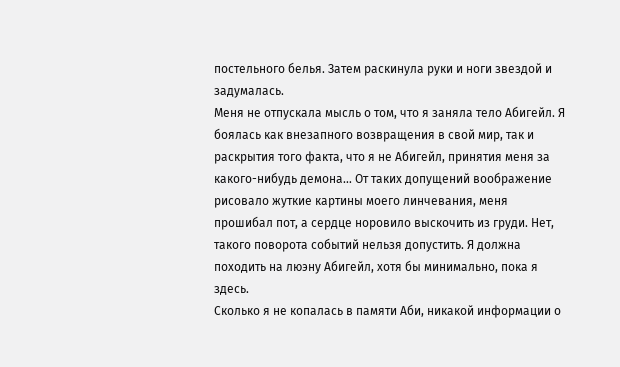постельного белья. Затем раскинула руки и ноги звездой и задумалась.
Меня не отпускала мысль о том, что я заняла тело Абигейл. Я боялась как внезапного возвращения в свой мир, так и раскрытия того факта, что я не Абигейл, принятия меня за какого-нибудь демона… От таких допущений воображение рисовало жуткие картины моего линчевания, меня прошибал пот, а сердце норовило выскочить из груди. Нет, такого поворота событий нельзя допустить. Я должна походить на люэну Абигейл, хотя бы минимально, пока я здесь.
Сколько я не копалась в памяти Аби, никакой информации о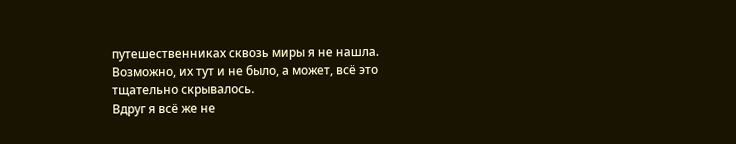путешественниках сквозь миры я не нашла. Возможно, их тут и не было, а может, всё это тщательно скрывалось.
Вдруг я всё же не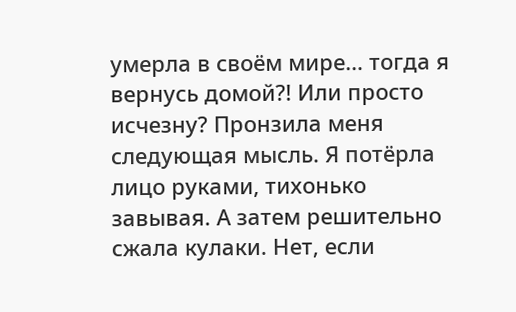умерла в своём мире… тогда я вернусь домой?! Или просто исчезну? Пронзила меня следующая мысль. Я потёрла лицо руками, тихонько завывая. А затем решительно сжала кулаки. Нет, если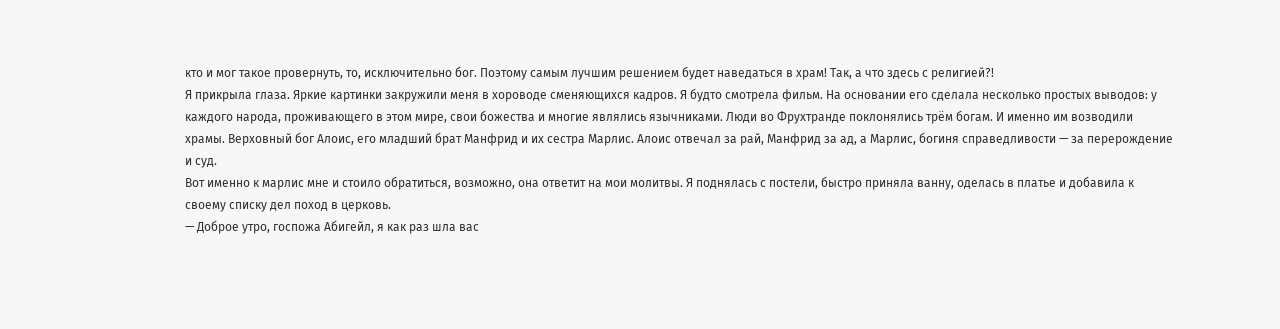кто и мог такое провернуть, то, исключительно бог. Поэтому самым лучшим решением будет наведаться в храм! Так, а что здесь с религией?!
Я прикрыла глаза. Яркие картинки закружили меня в хороводе сменяющихся кадров. Я будто смотрела фильм. На основании его сделала несколько простых выводов: у каждого народа, проживающего в этом мире, свои божества и многие являлись язычниками. Люди во Фрухтранде поклонялись трём богам. И именно им возводили храмы. Верховный бог Алоис, его младший брат Манфрид и их сестра Марлис. Алоис отвечал за рай, Манфрид за ад, а Марлис, богиня справедливости — за перерождение и суд.
Вот именно к марлис мне и стоило обратиться, возможно, она ответит на мои молитвы. Я поднялась с постели, быстро приняла ванну, оделась в платье и добавила к своему списку дел поход в церковь.
— Доброе утро, госпожа Абигейл, я как раз шла вас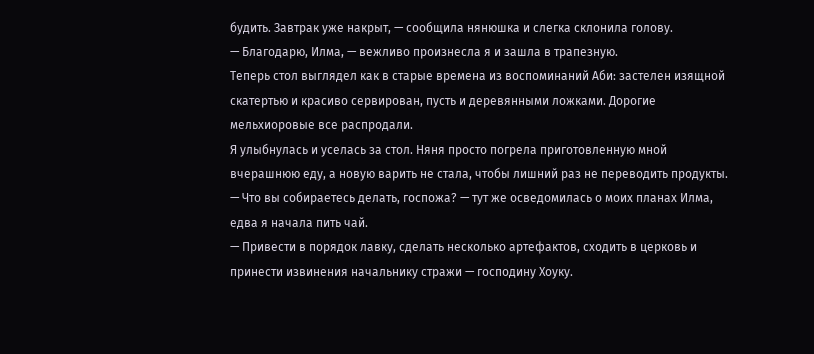будить. Завтрак уже накрыт, — сообщила нянюшка и слегка склонила голову.
— Благодарю, Илма, — вежливо произнесла я и зашла в трапезную.
Теперь стол выглядел как в старые времена из воспоминаний Аби: застелен изящной скатертью и красиво сервирован, пусть и деревянными ложками. Дорогие мельхиоровые все распродали.
Я улыбнулась и уселась за стол. Няня просто погрела приготовленную мной вчерашнюю еду, а новую варить не стала, чтобы лишний раз не переводить продукты.
— Что вы собираетесь делать, госпожа? — тут же осведомилась о моих планах Илма, едва я начала пить чай.
— Привести в порядок лавку, сделать несколько артефактов, сходить в церковь и принести извинения начальнику стражи — господину Хоуку.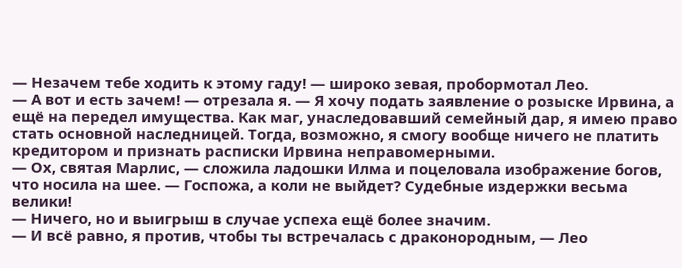— Незачем тебе ходить к этому гаду! — широко зевая, пробормотал Лео.
— А вот и есть зачем! — отрезала я. — Я хочу подать заявление о розыске Ирвина, а ещё на передел имущества. Как маг, унаследовавший семейный дар, я имею право стать основной наследницей. Тогда, возможно, я смогу вообще ничего не платить кредитором и признать расписки Ирвина неправомерными.
— Ох, святая Марлис, — сложила ладошки Илма и поцеловала изображение богов, что носила на шее. — Госпожа, а коли не выйдет? Судебные издержки весьма велики!
— Ничего, но и выигрыш в случае успеха ещё более значим.
— И всё равно, я против, чтобы ты встречалась с драконородным, — Лео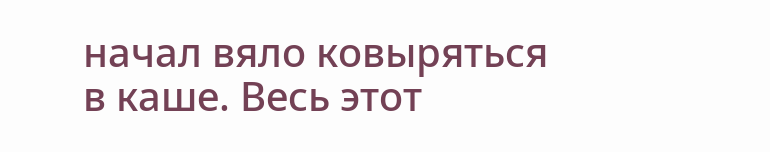начал вяло ковыряться в каше. Весь этот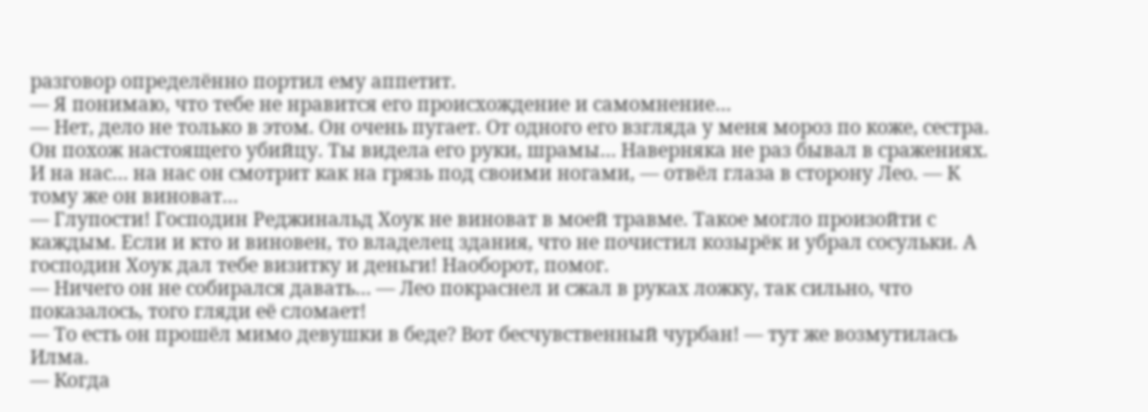разговор определённо портил ему аппетит.
— Я понимаю, что тебе не нравится его происхождение и самомнение…
— Нет, дело не только в этом. Он очень пугает. От одного его взгляда у меня мороз по коже, сестра. Он похож настоящего убийцу. Ты видела его руки, шрамы… Наверняка не раз бывал в сражениях. И на нас… на нас он смотрит как на грязь под своими ногами, — отвёл глаза в сторону Лео. — К тому же он виноват…
— Глупости! Господин Реджинальд Хоук не виноват в моей травме. Такое могло произойти с каждым. Если и кто и виновен, то владелец здания, что не почистил козырёк и убрал сосульки. А господин Хоук дал тебе визитку и деньги! Наоборот, помог.
— Ничего он не собирался давать… — Лео покраснел и сжал в руках ложку, так сильно, что показалось, того гляди её сломает!
— То есть он прошёл мимо девушки в беде? Вот бесчувственный чурбан! — тут же возмутилась Илма.
— Когда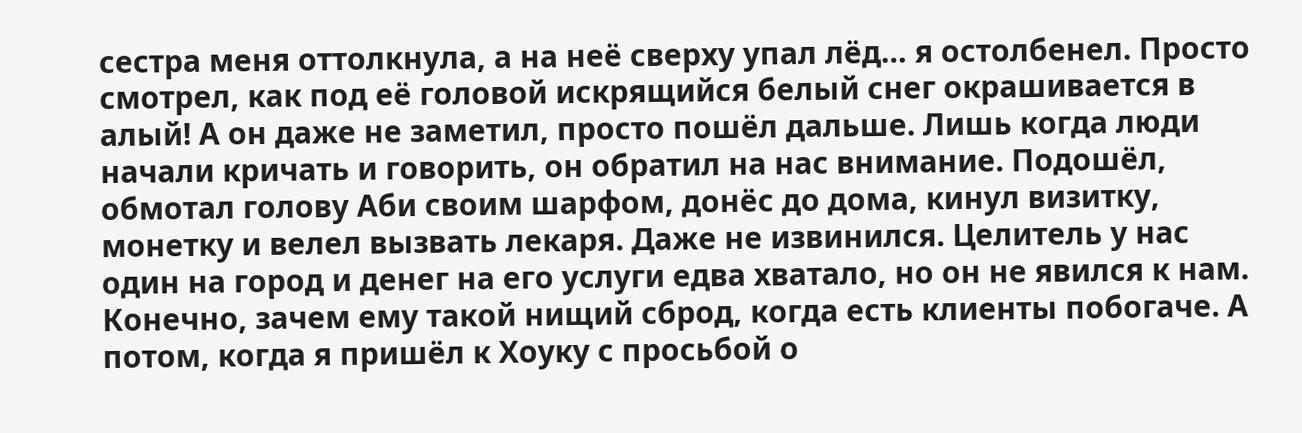сестра меня оттолкнула, а на неё сверху упал лёд… я остолбенел. Просто смотрел, как под её головой искрящийся белый снег окрашивается в алый! А он даже не заметил, просто пошёл дальше. Лишь когда люди начали кричать и говорить, он обратил на нас внимание. Подошёл, обмотал голову Аби своим шарфом, донёс до дома, кинул визитку, монетку и велел вызвать лекаря. Даже не извинился. Целитель у нас один на город и денег на его услуги едва хватало, но он не явился к нам. Конечно, зачем ему такой нищий сброд, когда есть клиенты побогаче. А потом, когда я пришёл к Хоуку с просьбой о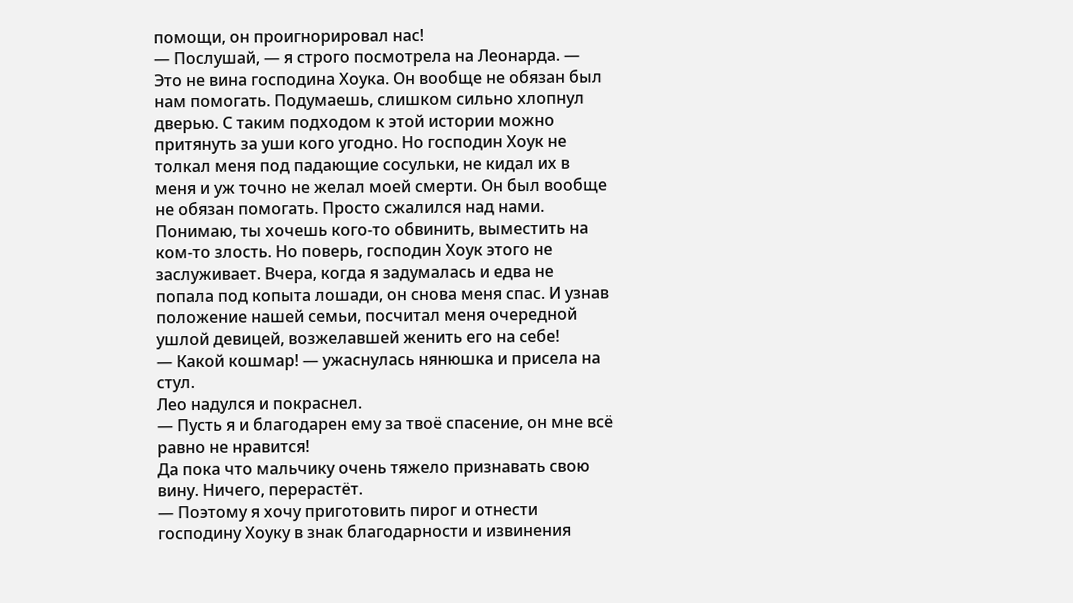помощи, он проигнорировал нас!
— Послушай, — я строго посмотрела на Леонарда. — Это не вина господина Хоука. Он вообще не обязан был нам помогать. Подумаешь, слишком сильно хлопнул дверью. С таким подходом к этой истории можно притянуть за уши кого угодно. Но господин Хоук не толкал меня под падающие сосульки, не кидал их в меня и уж точно не желал моей смерти. Он был вообще не обязан помогать. Просто сжалился над нами. Понимаю, ты хочешь кого-то обвинить, выместить на ком-то злость. Но поверь, господин Хоук этого не заслуживает. Вчера, когда я задумалась и едва не попала под копыта лошади, он снова меня спас. И узнав положение нашей семьи, посчитал меня очередной ушлой девицей, возжелавшей женить его на себе!
— Какой кошмар! — ужаснулась нянюшка и присела на стул.
Лео надулся и покраснел.
— Пусть я и благодарен ему за твоё спасение, он мне всё равно не нравится!
Да пока что мальчику очень тяжело признавать свою вину. Ничего, перерастёт.
— Поэтому я хочу приготовить пирог и отнести господину Хоуку в знак благодарности и извинения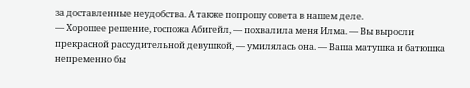за доставленные неудобства. А также попрошу совета в нашем деле.
— Хорошее решение, госпожа Абигейл, — похвалила меня Илма. — Вы выросли прекрасной рассудительной девушкой, — умилялась она. — Ваша матушка и батюшка непременно бы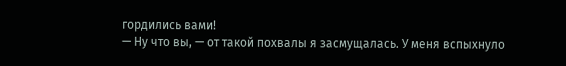гордились вами!
— Ну что вы, — от такой похвалы я засмущалась. У меня вспыхнуло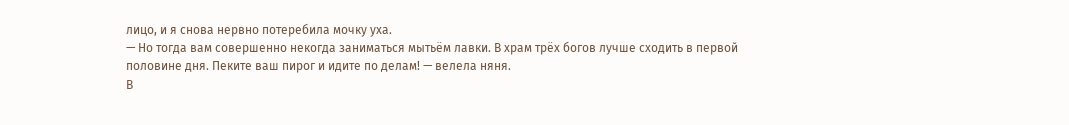лицо, и я снова нервно потеребила мочку уха.
— Но тогда вам совершенно некогда заниматься мытьём лавки. В храм трёх богов лучше сходить в первой половине дня. Пеките ваш пирог и идите по делам! — велела няня.
В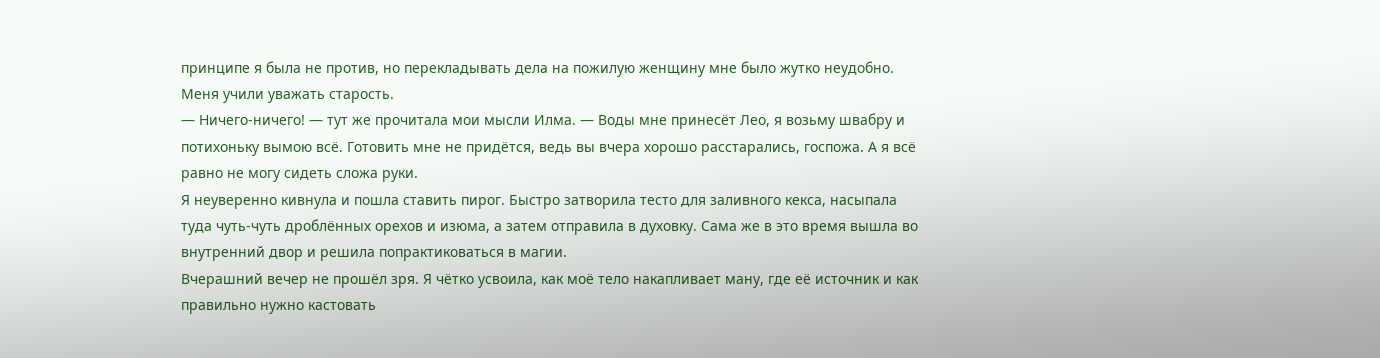принципе я была не против, но перекладывать дела на пожилую женщину мне было жутко неудобно. Меня учили уважать старость.
— Ничего-ничего! — тут же прочитала мои мысли Илма. — Воды мне принесёт Лео, я возьму швабру и потихоньку вымою всё. Готовить мне не придётся, ведь вы вчера хорошо расстарались, госпожа. А я всё равно не могу сидеть сложа руки.
Я неуверенно кивнула и пошла ставить пирог. Быстро затворила тесто для заливного кекса, насыпала туда чуть-чуть дроблённых орехов и изюма, а затем отправила в духовку. Сама же в это время вышла во внутренний двор и решила попрактиковаться в магии.
Вчерашний вечер не прошёл зря. Я чётко усвоила, как моё тело накапливает ману, где её источник и как правильно нужно кастовать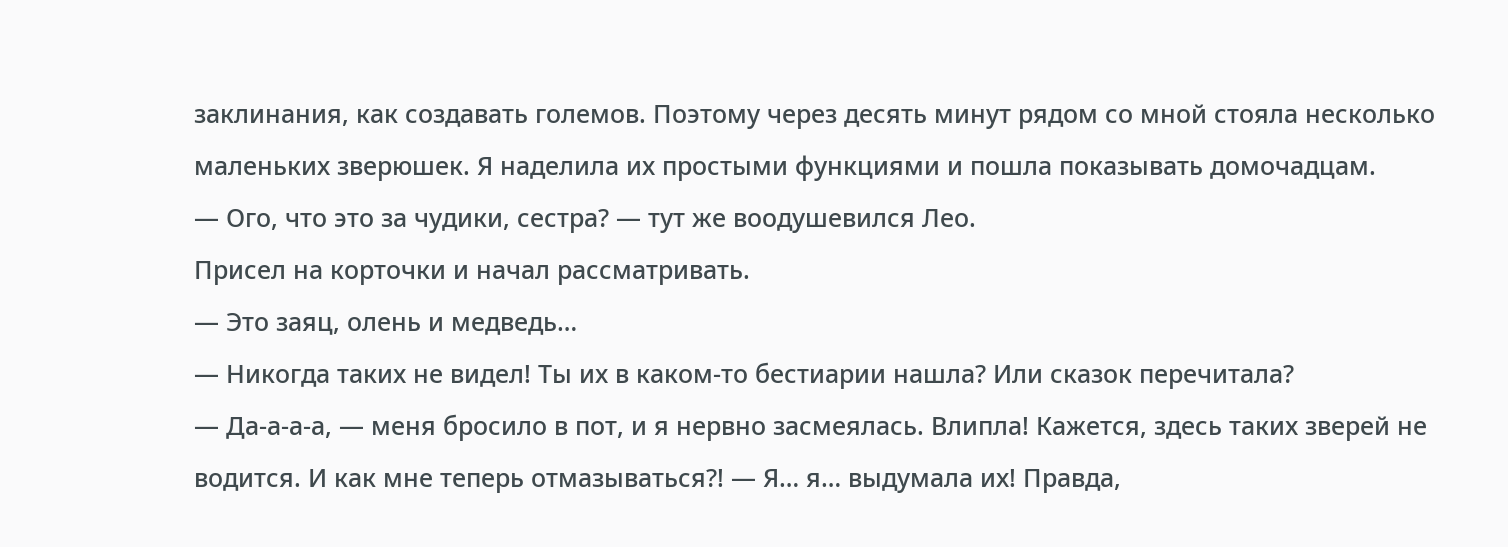заклинания, как создавать големов. Поэтому через десять минут рядом со мной стояла несколько маленьких зверюшек. Я наделила их простыми функциями и пошла показывать домочадцам.
— Ого, что это за чудики, сестра? — тут же воодушевился Лео.
Присел на корточки и начал рассматривать.
— Это заяц, олень и медведь…
— Никогда таких не видел! Ты их в каком-то бестиарии нашла? Или сказок перечитала?
— Да-а-а-а, — меня бросило в пот, и я нервно засмеялась. Влипла! Кажется, здесь таких зверей не водится. И как мне теперь отмазываться?! — Я… я… выдумала их! Правда,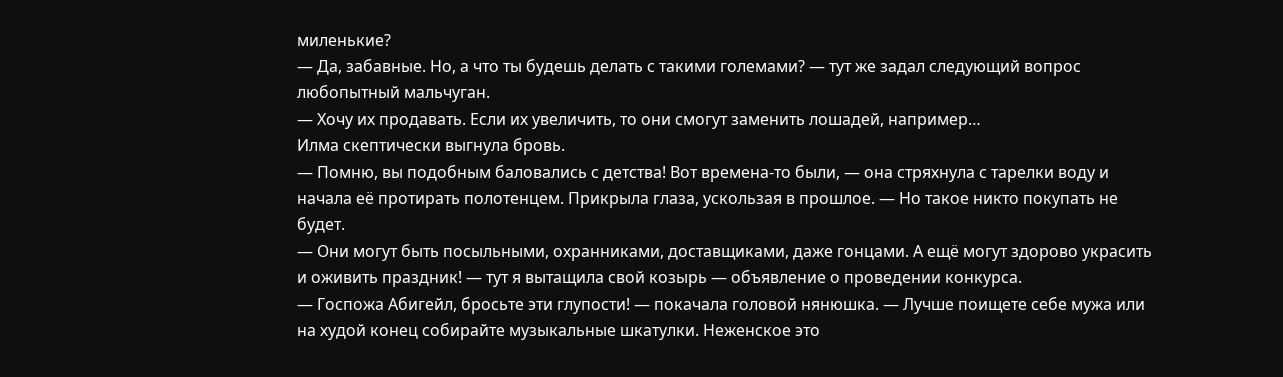миленькие?
— Да, забавные. Но, а что ты будешь делать с такими големами? — тут же задал следующий вопрос любопытный мальчуган.
— Хочу их продавать. Если их увеличить, то они смогут заменить лошадей, например…
Илма скептически выгнула бровь.
— Помню, вы подобным баловались с детства! Вот времена-то были, — она стряхнула с тарелки воду и начала её протирать полотенцем. Прикрыла глаза, ускользая в прошлое. — Но такое никто покупать не будет.
— Они могут быть посыльными, охранниками, доставщиками, даже гонцами. А ещё могут здорово украсить и оживить праздник! — тут я вытащила свой козырь — объявление о проведении конкурса.
— Госпожа Абигейл, бросьте эти глупости! — покачала головой нянюшка. — Лучше поищете себе мужа или на худой конец собирайте музыкальные шкатулки. Неженское это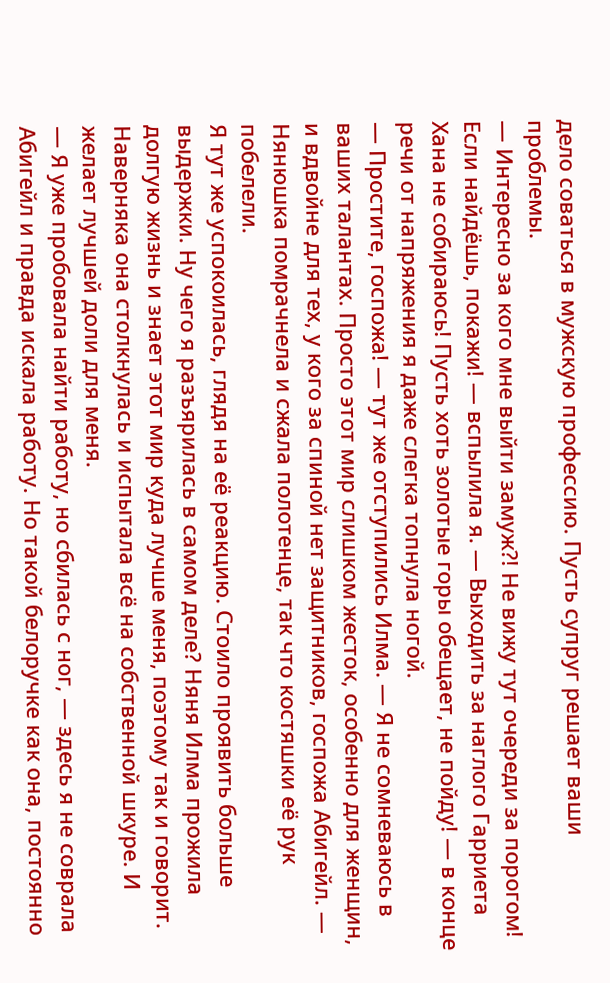дело соваться в мужскую профессию. Пусть супруг решает ваши проблемы.
— Интересно за кого мне выйти замуж?! Не вижу тут очереди за порогом! Если найдёшь, покажи! — вспылила я. — Выходить за наглого Гарриета Хана не собираюсь! Пусть хоть золотые горы обещает, не пойду! — в конце речи от напряжения я даже слегка топнула ногой.
— Простите, госпожа! — тут же отступились Илма. — Я не сомневаюсь в ваших талантах. Просто этот мир слишком жесток, особенно для женщин, и вдвойне для тех, у кого за спиной нет защитников, госпожа Абигейл. — Нянюшка помрачнела и сжала полотенце, так что костяшки её рук побелели.
Я тут же успокоилась, глядя на её реакцию. Стоило проявить больше выдержки. Ну чего я разъярилась в самом деле? Няня Илма прожила долгую жизнь и знает этот мир куда лучше меня, поэтому так и говорит. Наверняка она столкнулась и испытала всё на собственной шкуре. И желает лучшей доли для меня.
— Я уже пробовала найти работу, но сбилась с ног, — здесь я не соврала Абигейл и правда искала работу. Но такой белоручке как она, постоянно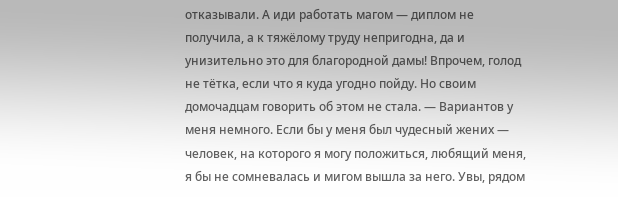отказывали. А иди работать магом — диплом не получила, а к тяжёлому труду непригодна, да и унизительно это для благородной дамы! Впрочем, голод не тётка, если что я куда угодно пойду. Но своим домочадцам говорить об этом не стала. — Вариантов у меня немного. Если бы у меня был чудесный жених — человек, на которого я могу положиться, любящий меня, я бы не сомневалась и мигом вышла за него. Увы, рядом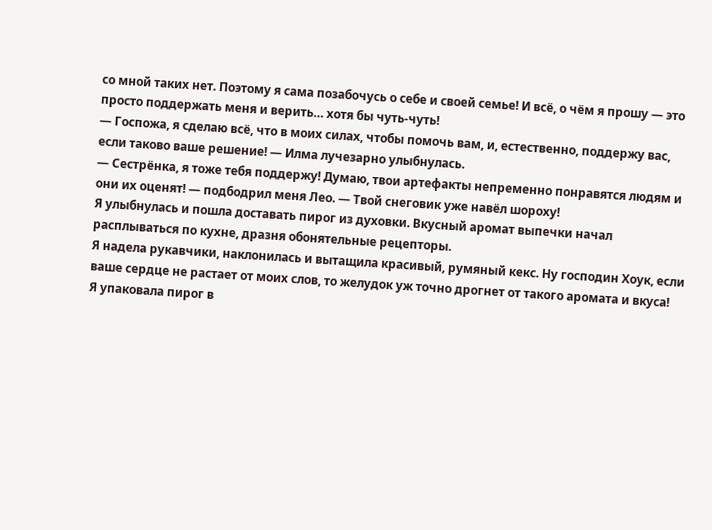со мной таких нет. Поэтому я сама позабочусь о себе и своей семье! И всё, о чём я прошу — это просто поддержать меня и верить… хотя бы чуть-чуть!
— Госпожа, я сделаю всё, что в моих силах, чтобы помочь вам, и, естественно, поддержу вас, если таково ваше решение! — Илма лучезарно улыбнулась.
— Сестрёнка, я тоже тебя поддержу! Думаю, твои артефакты непременно понравятся людям и они их оценят! — подбодрил меня Лео. — Твой снеговик уже навёл шороху!
Я улыбнулась и пошла доставать пирог из духовки. Вкусный аромат выпечки начал расплываться по кухне, дразня обонятельные рецепторы.
Я надела рукавчики, наклонилась и вытащила красивый, румяный кекс. Ну господин Хоук, если ваше сердце не растает от моих слов, то желудок уж точно дрогнет от такого аромата и вкуса!
Я упаковала пирог в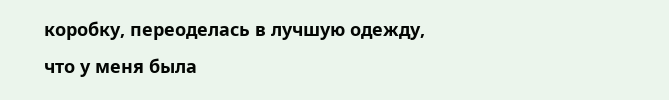коробку, переоделась в лучшую одежду, что у меня была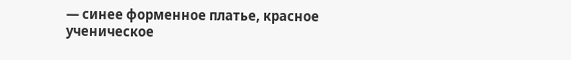— синее форменное платье, красное ученическое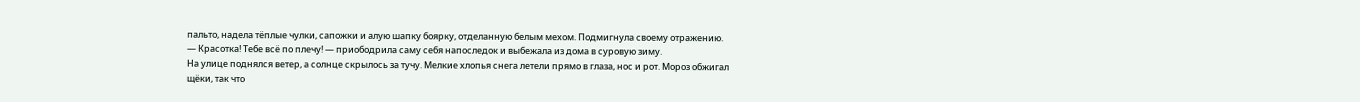пальто, надела тёплые чулки, сапожки и алую шапку боярку, отделанную белым мехом. Подмигнула своему отражению.
— Красотка! Тебе всё по плечу! — приободрила саму себя напоследок и выбежала из дома в суровую зиму.
На улице поднялся ветер, а солнце скрылось за тучу. Мелкие хлопья снега летели прямо в глаза, нос и рот. Мороз обжигал щёки, так что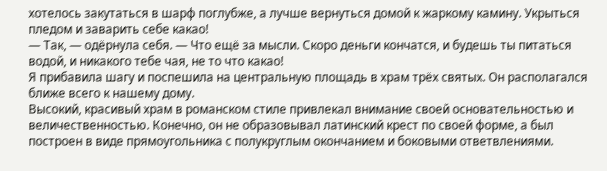хотелось закутаться в шарф поглубже, а лучше вернуться домой к жаркому камину. Укрыться пледом и заварить себе какао!
— Так, — одёрнула себя. — Что ещё за мысли. Скоро деньги кончатся, и будешь ты питаться водой, и никакого тебе чая, не то что какао!
Я прибавила шагу и поспешила на центральную площадь в храм трёх святых. Он располагался ближе всего к нашему дому.
Высокий, красивый храм в романском стиле привлекал внимание своей основательностью и величественностью. Конечно, он не образовывал латинский крест по своей форме, а был построен в виде прямоугольника с полукруглым окончанием и боковыми ответвлениями.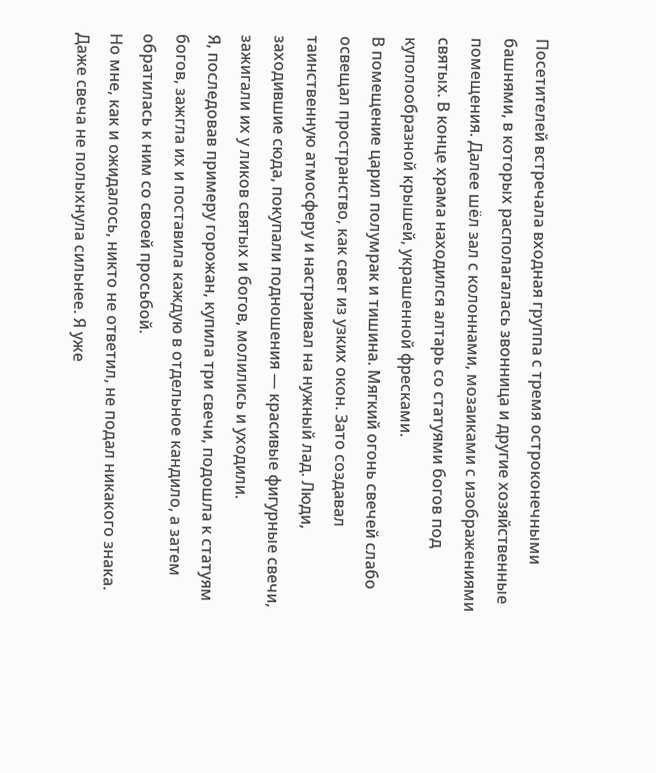Посетителей встречала входная группа с тремя остроконечными башнями, в которых располагалась звонница и другие хозяйственные помещения. Далее шёл зал с колоннами, мозаиками с изображениями святых. В конце храма находился алтарь со статуями богов под куполообразной крышей, украшенной фресками.
В помещение царил полумрак и тишина. Мягкий огонь свечей слабо освещал пространство, как свет из узких окон. Зато создавал таинственную атмосферу и настраивал на нужный лад. Люди, заходившие сюда, покупали подношения — красивые фигурные свечи, зажигали их у ликов святых и богов, молились и уходили.
Я, последовав примеру горожан, купила три свечи, подошла к статуям богов, зажгла их и поставила каждую в отдельное кандило, а затем обратилась к ним со своей просьбой.
Но мне, как и ожидалось, никто не ответил, не подал никакого знака. Даже свеча не полыхнула сильнее. Я уже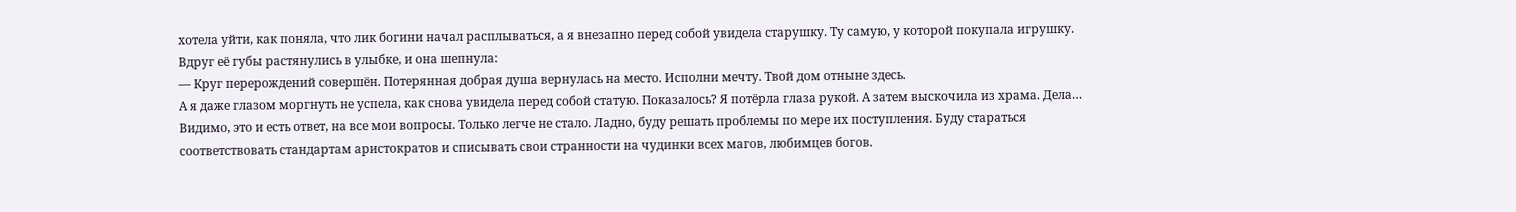хотела уйти, как поняла, что лик богини начал расплываться, а я внезапно перед собой увидела старушку. Ту самую, у которой покупала игрушку. Вдруг её губы растянулись в улыбке, и она шепнула:
— Круг перерождений совершён. Потерянная добрая душа вернулась на место. Исполни мечту. Твой дом отныне здесь.
А я даже глазом моргнуть не успела, как снова увидела перед собой статую. Показалось? Я потёрла глаза рукой. А затем выскочила из храма. Дела… Видимо, это и есть ответ, на все мои вопросы. Только легче не стало. Ладно, буду решать проблемы по мере их поступления. Буду стараться соответствовать стандартам аристократов и списывать свои странности на чудинки всех магов, любимцев богов.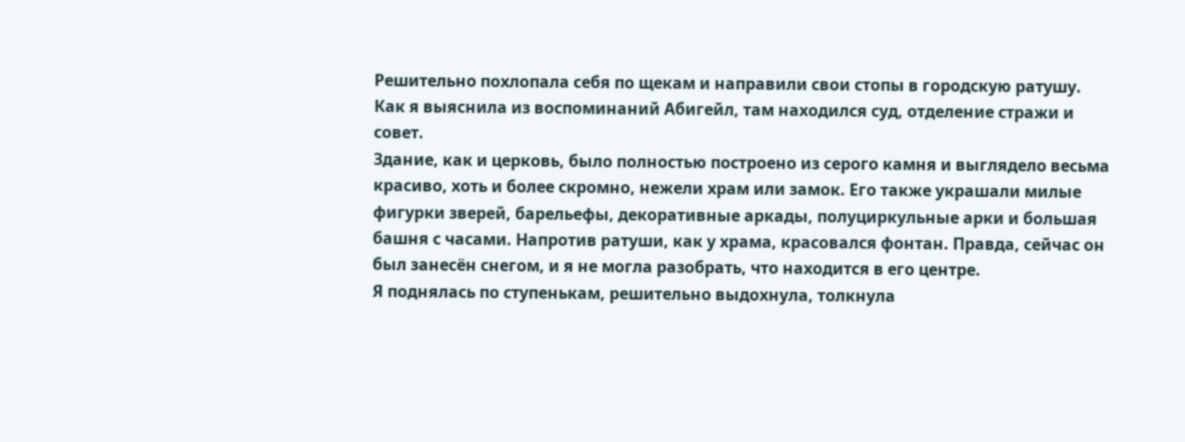Решительно похлопала себя по щекам и направили свои стопы в городскую ратушу.
Как я выяснила из воспоминаний Абигейл, там находился суд, отделение стражи и совет.
Здание, как и церковь, было полностью построено из серого камня и выглядело весьма красиво, хоть и более скромно, нежели храм или замок. Его также украшали милые фигурки зверей, барельефы, декоративные аркады, полуциркульные арки и большая башня с часами. Напротив ратуши, как у храма, красовался фонтан. Правда, сейчас он был занесён снегом, и я не могла разобрать, что находится в его центре.
Я поднялась по ступенькам, решительно выдохнула, толкнула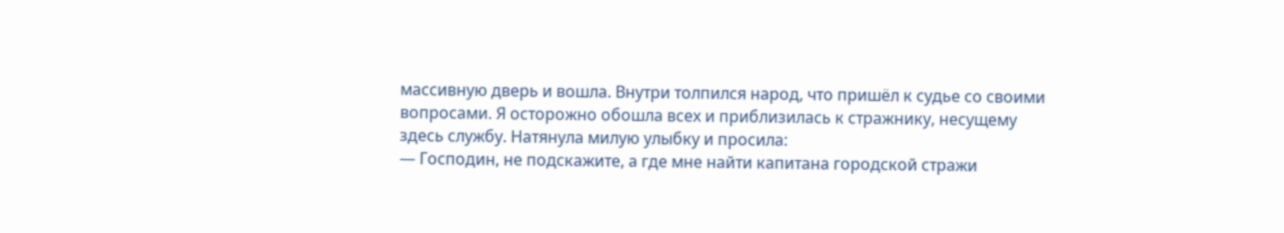массивную дверь и вошла. Внутри толпился народ, что пришёл к судье со своими вопросами. Я осторожно обошла всех и приблизилась к стражнику, несущему здесь службу. Натянула милую улыбку и просила:
— Господин, не подскажите, а где мне найти капитана городской стражи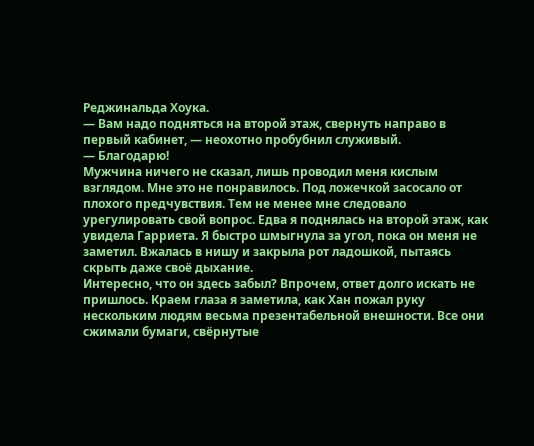Реджинальда Хоука.
— Вам надо подняться на второй этаж, свернуть направо в первый кабинет, — неохотно пробубнил служивый.
— Благодарю!
Мужчина ничего не сказал, лишь проводил меня кислым взглядом. Мне это не понравилось. Под ложечкой засосало от плохого предчувствия. Тем не менее мне следовало урегулировать свой вопрос. Едва я поднялась на второй этаж, как увидела Гарриета. Я быстро шмыгнула за угол, пока он меня не заметил. Вжалась в нишу и закрыла рот ладошкой, пытаясь скрыть даже своё дыхание.
Интересно, что он здесь забыл? Впрочем, ответ долго искать не пришлось. Краем глаза я заметила, как Хан пожал руку нескольким людям весьма презентабельной внешности. Все они сжимали бумаги, свёрнутые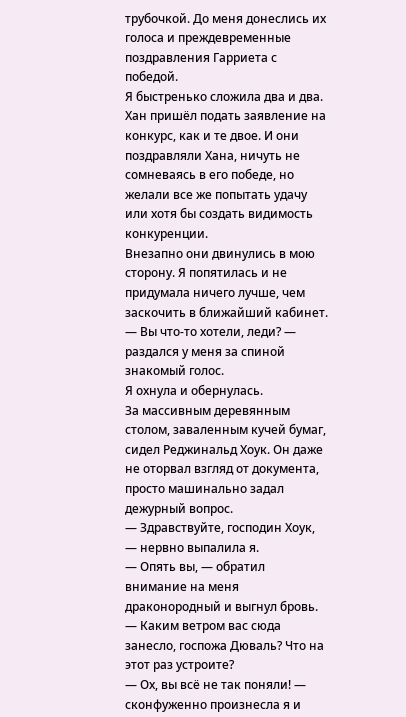трубочкой. До меня донеслись их голоса и преждевременные поздравления Гарриета с победой.
Я быстренько сложила два и два. Хан пришёл подать заявление на конкурс, как и те двое. И они поздравляли Хана, ничуть не сомневаясь в его победе, но желали все же попытать удачу или хотя бы создать видимость конкуренции.
Внезапно они двинулись в мою сторону. Я попятилась и не придумала ничего лучше, чем заскочить в ближайший кабинет.
— Вы что-то хотели, леди? — раздался у меня за спиной знакомый голос.
Я охнула и обернулась.
За массивным деревянным столом, заваленным кучей бумаг, сидел Реджинальд Хоук. Он даже не оторвал взгляд от документа, просто машинально задал дежурный вопрос.
— Здравствуйте, господин Хоук, — нервно выпалила я.
— Опять вы, — обратил внимание на меня драконородный и выгнул бровь. — Каким ветром вас сюда занесло, госпожа Дюваль? Что на этот раз устроите?
— Ох, вы всё не так поняли! — сконфуженно произнесла я и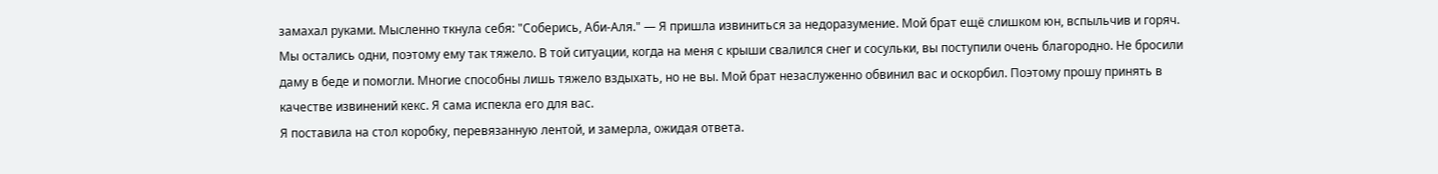замахал руками. Мысленно ткнула себя: "Соберись, Аби-Аля." — Я пришла извиниться за недоразумение. Мой брат ещё слишком юн, вспыльчив и горяч. Мы остались одни, поэтому ему так тяжело. В той ситуации, когда на меня с крыши свалился снег и сосульки, вы поступили очень благородно. Не бросили даму в беде и помогли. Многие способны лишь тяжело вздыхать, но не вы. Мой брат незаслуженно обвинил вас и оскорбил. Поэтому прошу принять в качестве извинений кекс. Я сама испекла его для вас.
Я поставила на стол коробку, перевязанную лентой, и замерла, ожидая ответа.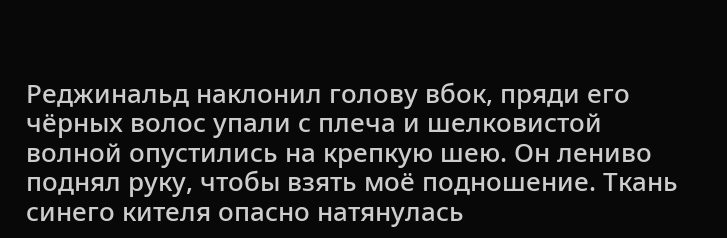Реджинальд наклонил голову вбок, пряди его чёрных волос упали с плеча и шелковистой волной опустились на крепкую шею. Он лениво поднял руку, чтобы взять моё подношение. Ткань синего кителя опасно натянулась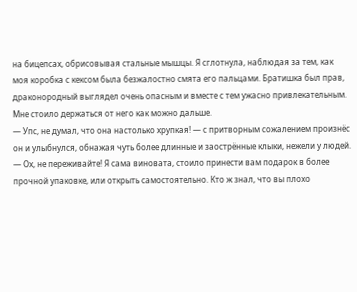на бицепсах, обрисовывая стальные мышцы. Я сглотнула, наблюдая за тем, как моя коробка с кексом была безжалостно смята его пальцами. Братишка был прав, драконородный выглядел очень опасным и вместе с тем ужасно привлекательным. Мне стоило держаться от него как можно дальше.
— Упс, не думал, что она настолько хрупкая! — с притворным сожалением произнёс он и улыбнулся, обнажая чуть более длинные и заострённые клыки, нежели у людей.
— Ох, не переживайте! Я сама виновата, стоило принести вам подарок в более прочной упаковке, или открыть самостоятельно. Кто ж знал, что вы плохо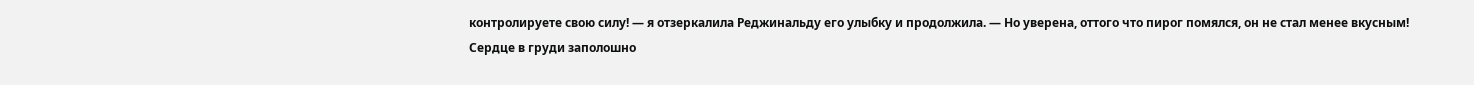контролируете свою силу! — я отзеркалила Реджинальду его улыбку и продолжила. — Но уверена, оттого что пирог помялся, он не стал менее вкусным!
Сердце в груди заполошно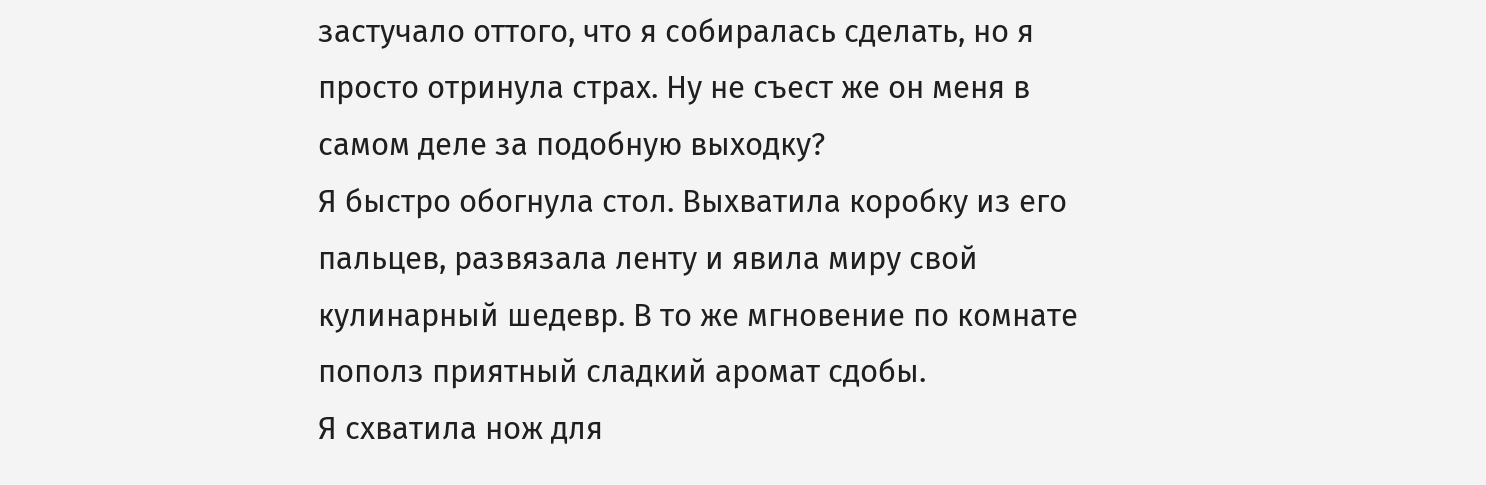застучало оттого, что я собиралась сделать, но я просто отринула страх. Ну не съест же он меня в самом деле за подобную выходку?
Я быстро обогнула стол. Выхватила коробку из его пальцев, развязала ленту и явила миру свой кулинарный шедевр. В то же мгновение по комнате пополз приятный сладкий аромат сдобы.
Я схватила нож для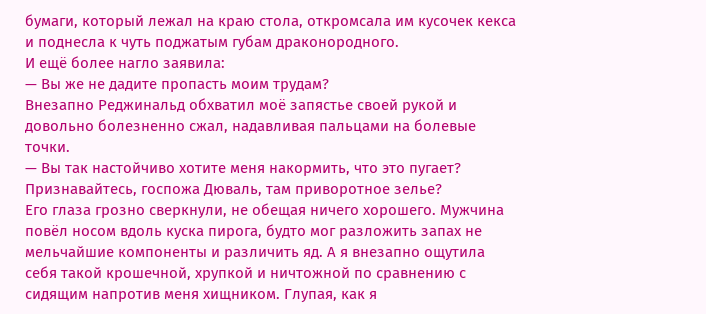бумаги, который лежал на краю стола, откромсала им кусочек кекса и поднесла к чуть поджатым губам драконородного.
И ещё более нагло заявила:
— Вы же не дадите пропасть моим трудам?
Внезапно Реджинальд обхватил моё запястье своей рукой и довольно болезненно сжал, надавливая пальцами на болевые точки.
— Вы так настойчиво хотите меня накормить, что это пугает? Признавайтесь, госпожа Дюваль, там приворотное зелье?
Его глаза грозно сверкнули, не обещая ничего хорошего. Мужчина повёл носом вдоль куска пирога, будто мог разложить запах не мельчайшие компоненты и различить яд. А я внезапно ощутила себя такой крошечной, хрупкой и ничтожной по сравнению с сидящим напротив меня хищником. Глупая, как я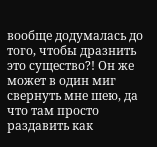вообще додумалась до того, чтобы дразнить это существо?! Он же может в один миг свернуть мне шею, да что там просто раздавить как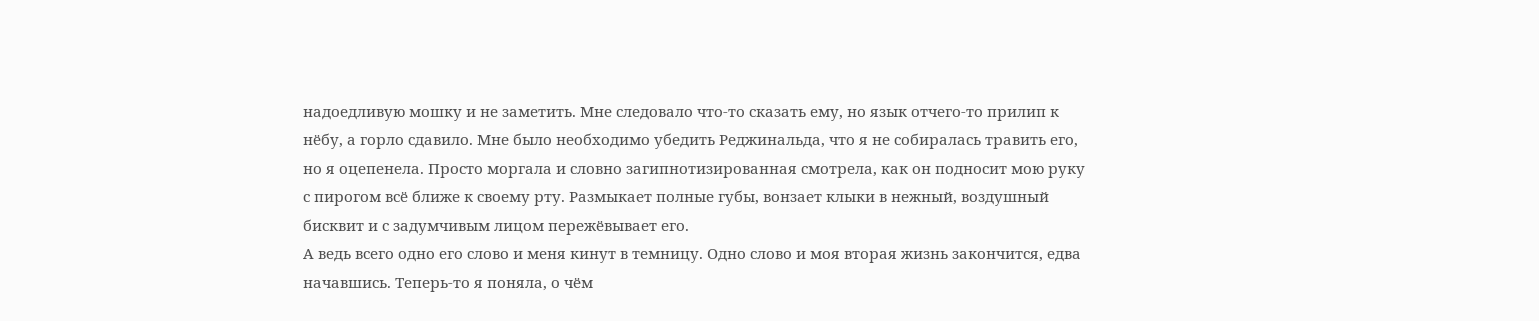надоедливую мошку и не заметить. Мне следовало что-то сказать ему, но язык отчего-то прилип к нёбу, а горло сдавило. Мне было необходимо убедить Реджинальда, что я не собиралась травить его, но я оцепенела. Просто моргала и словно загипнотизированная смотрела, как он подносит мою руку с пирогом всё ближе к своему рту. Размыкает полные губы, вонзает клыки в нежный, воздушный бисквит и с задумчивым лицом пережёвывает его.
А ведь всего одно его слово и меня кинут в темницу. Одно слово и моя вторая жизнь закончится, едва начавшись. Теперь-то я поняла, о чём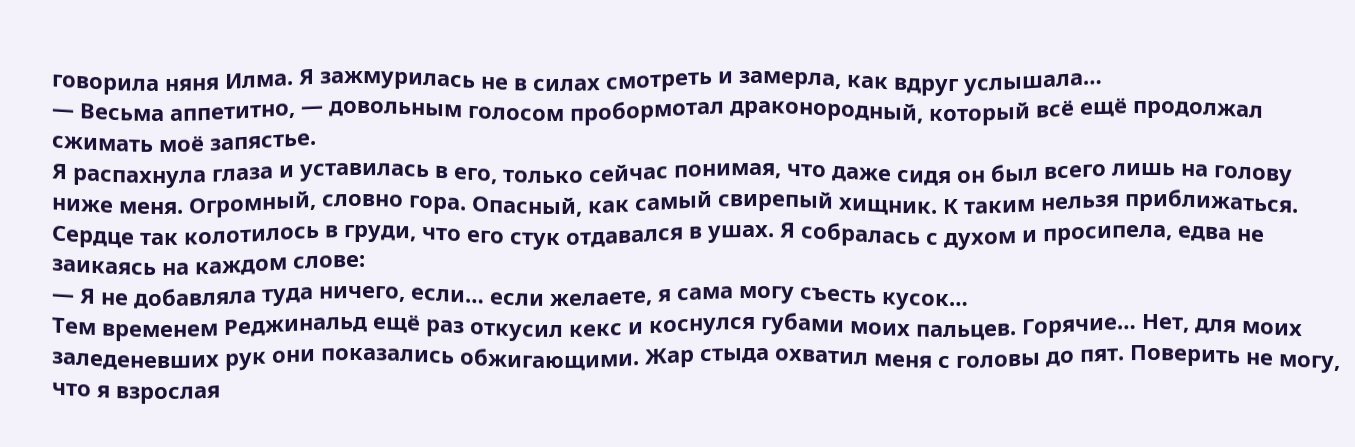говорила няня Илма. Я зажмурилась не в силах смотреть и замерла, как вдруг услышала…
— Весьма аппетитно, — довольным голосом пробормотал драконородный, который всё ещё продолжал сжимать моё запястье.
Я распахнула глаза и уставилась в его, только сейчас понимая, что даже сидя он был всего лишь на голову ниже меня. Огромный, словно гора. Опасный, как самый свирепый хищник. К таким нельзя приближаться. Сердце так колотилось в груди, что его стук отдавался в ушах. Я собралась с духом и просипела, едва не заикаясь на каждом слове:
— Я не добавляла туда ничего, если… если желаете, я сама могу съесть кусок…
Тем временем Реджинальд ещё раз откусил кекс и коснулся губами моих пальцев. Горячие… Нет, для моих заледеневших рук они показались обжигающими. Жар стыда охватил меня с головы до пят. Поверить не могу, что я взрослая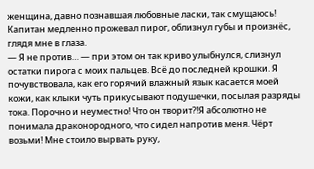женщина, давно познавшая любовные ласки, так смущаюсь!
Капитан медленно прожевал пирог, облизнул губы и произнёс, глядя мне в глаза.
— Я не против… — при этом он так криво улыбнулся, слизнул остатки пирога с моих пальцев. Всё до последней крошки. Я почувствовала, как его горячий влажный язык касается моей кожи, как клыки чуть прикусывают подушечки, посылая разряды тока. Порочно и неуместно! Что он творит?!Я абсолютно не понимала драконородного, что сидел напротив меня. Чёрт возьми! Мне стоило вырвать руку,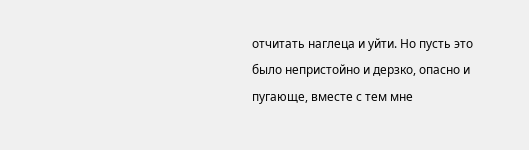отчитать наглеца и уйти. Но пусть это было непристойно и дерзко, опасно и пугающе, вместе с тем мне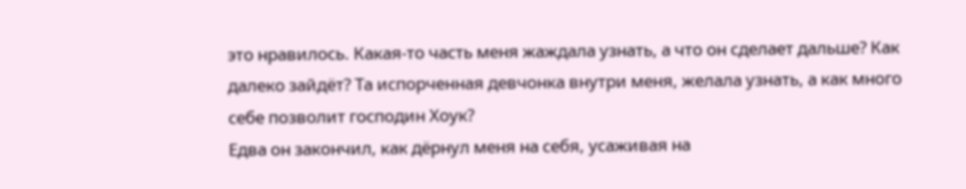это нравилось. Какая-то часть меня жаждала узнать, а что он сделает дальше? Как далеко зайдёт? Та испорченная девчонка внутри меня, желала узнать, а как много себе позволит господин Хоук?
Едва он закончил, как дёрнул меня на себя, усаживая на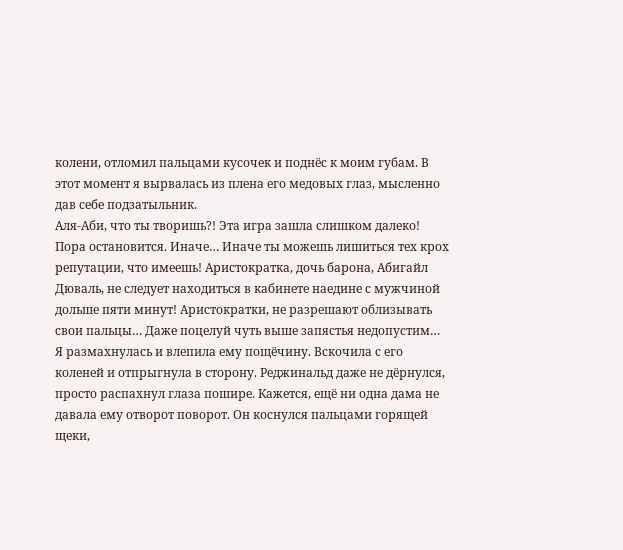колени, отломил пальцами кусочек и поднёс к моим губам. В этот момент я вырвалась из плена его медовых глаз, мысленно дав себе подзатыльник.
Аля-Аби, что ты творишь?! Эта игра зашла слишком далеко! Пора остановится. Иначе… Иначе ты можешь лишиться тех крох репутации, что имеешь! Аристократка, дочь барона, Абигайл Дюваль, не следует находиться в кабинете наедине с мужчиной дольше пяти минут! Аристократки, не разрешают облизывать свои пальцы… Даже поцелуй чуть выше запястья недопустим…
Я размахнулась и влепила ему пощёчину. Вскочила с его коленей и отпрыгнула в сторону. Реджинальд даже не дёрнулся, просто распахнул глаза пошире. Кажется, ещё ни одна дама не давала ему отворот поворот. Он коснулся пальцами горящей щеки,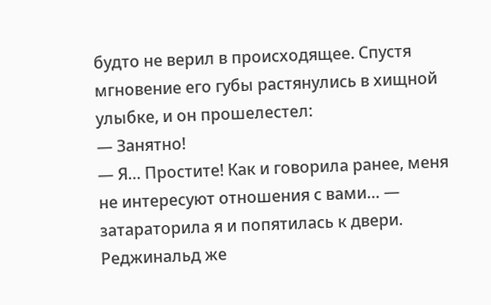будто не верил в происходящее. Спустя мгновение его губы растянулись в хищной улыбке, и он прошелестел:
— Занятно!
— Я… Простите! Как и говорила ранее, меня не интересуют отношения с вами… — затараторила я и попятилась к двери.
Реджинальд же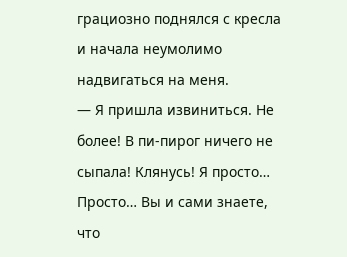грациозно поднялся с кресла и начала неумолимо надвигаться на меня.
— Я пришла извиниться. Не более! В пи-пирог ничего не сыпала! Клянусь! Я просто… Просто… Вы и сами знаете, что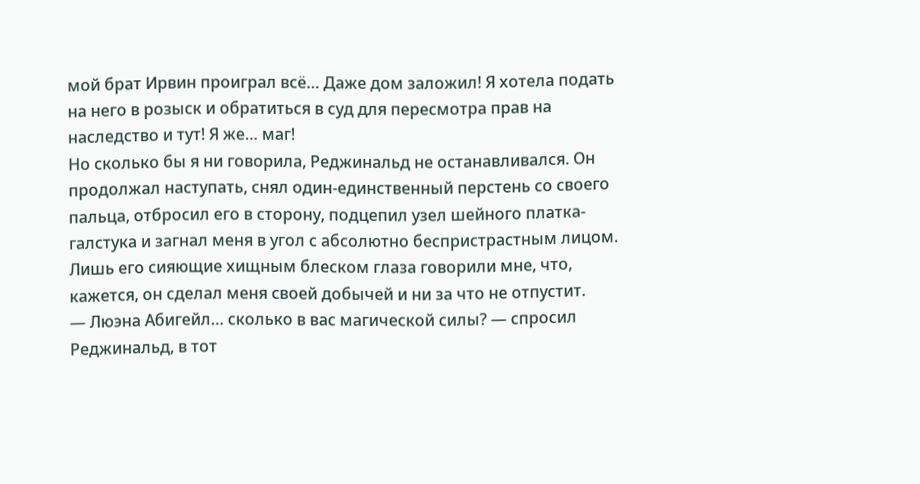мой брат Ирвин проиграл всё… Даже дом заложил! Я хотела подать на него в розыск и обратиться в суд для пересмотра прав на наследство и тут! Я же… маг!
Но сколько бы я ни говорила, Реджинальд не останавливался. Он продолжал наступать, снял один-единственный перстень со своего пальца, отбросил его в сторону, подцепил узел шейного платка-галстука и загнал меня в угол с абсолютно беспристрастным лицом. Лишь его сияющие хищным блеском глаза говорили мне, что, кажется, он сделал меня своей добычей и ни за что не отпустит.
— Люэна Абигейл… сколько в вас магической силы? — спросил Реджинальд, в тот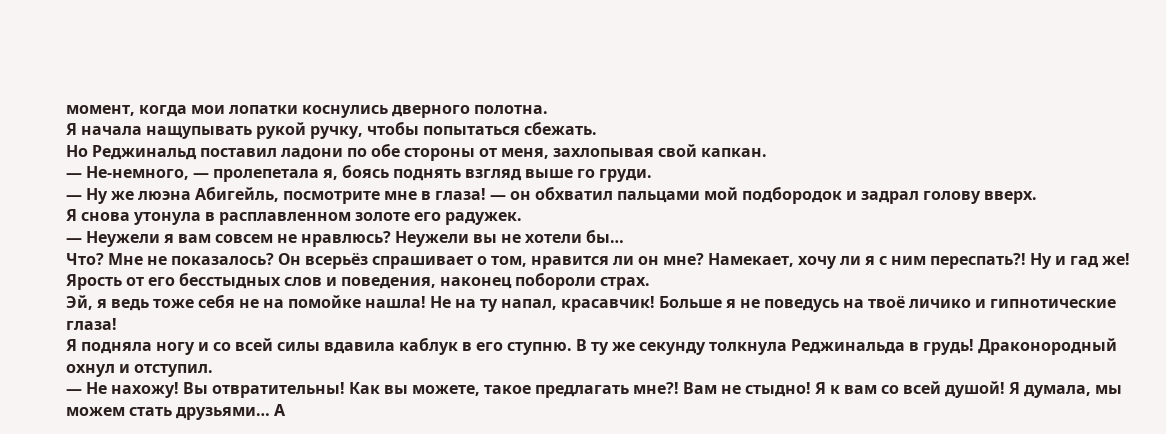момент, когда мои лопатки коснулись дверного полотна.
Я начала нащупывать рукой ручку, чтобы попытаться сбежать.
Но Реджинальд поставил ладони по обе стороны от меня, захлопывая свой капкан.
— Не-немного, — пролепетала я, боясь поднять взгляд выше го груди.
— Ну же люэна Абигейль, посмотрите мне в глаза! — он обхватил пальцами мой подбородок и задрал голову вверх.
Я снова утонула в расплавленном золоте его радужек.
— Неужели я вам совсем не нравлюсь? Неужели вы не хотели бы…
Что? Мне не показалось? Он всерьёз спрашивает о том, нравится ли он мне? Намекает, хочу ли я с ним переспать?! Ну и гад же! Ярость от его бесстыдных слов и поведения, наконец побороли страх.
Эй, я ведь тоже себя не на помойке нашла! Не на ту напал, красавчик! Больше я не поведусь на твоё личико и гипнотические глаза!
Я подняла ногу и со всей силы вдавила каблук в его ступню. В ту же секунду толкнула Реджинальда в грудь! Драконородный охнул и отступил.
— Не нахожу! Вы отвратительны! Как вы можете, такое предлагать мне?! Вам не стыдно! Я к вам со всей душой! Я думала, мы можем стать друзьями… А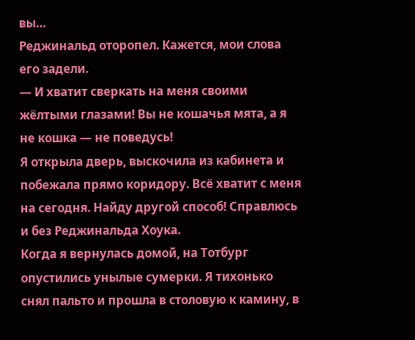вы…
Реджинальд оторопел. Кажется, мои слова его задели.
— И хватит сверкать на меня своими жёлтыми глазами! Вы не кошачья мята, а я не кошка — не поведусь!
Я открыла дверь, выскочила из кабинета и побежала прямо коридору. Всё хватит с меня на сегодня. Найду другой способ! Справлюсь и без Реджинальда Хоука.
Когда я вернулась домой, на Тотбург опустились унылые сумерки. Я тихонько снял пальто и прошла в столовую к камину, в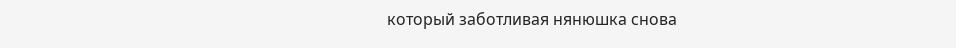который заботливая нянюшка снова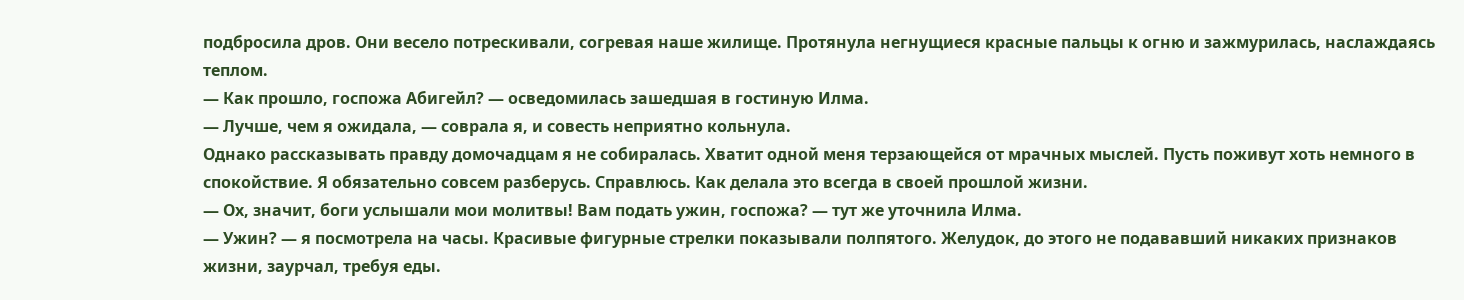подбросила дров. Они весело потрескивали, согревая наше жилище. Протянула негнущиеся красные пальцы к огню и зажмурилась, наслаждаясь теплом.
— Как прошло, госпожа Абигейл? — осведомилась зашедшая в гостиную Илма.
— Лучше, чем я ожидала, — соврала я, и совесть неприятно кольнула.
Однако рассказывать правду домочадцам я не собиралась. Хватит одной меня терзающейся от мрачных мыслей. Пусть поживут хоть немного в спокойствие. Я обязательно совсем разберусь. Справлюсь. Как делала это всегда в своей прошлой жизни.
— Ох, значит, боги услышали мои молитвы! Вам подать ужин, госпожа? — тут же уточнила Илма.
— Ужин? — я посмотрела на часы. Красивые фигурные стрелки показывали полпятого. Желудок, до этого не подававший никаких признаков жизни, заурчал, требуя еды.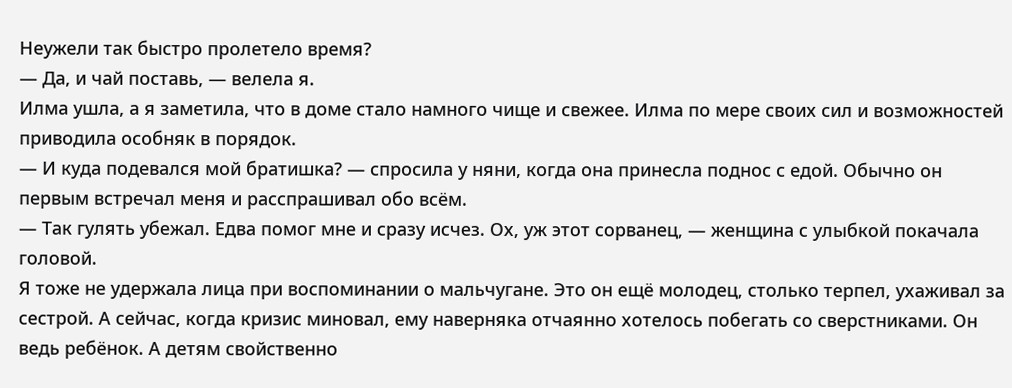Неужели так быстро пролетело время?
— Да, и чай поставь, — велела я.
Илма ушла, а я заметила, что в доме стало намного чище и свежее. Илма по мере своих сил и возможностей приводила особняк в порядок.
— И куда подевался мой братишка? — спросила у няни, когда она принесла поднос с едой. Обычно он первым встречал меня и расспрашивал обо всём.
— Так гулять убежал. Едва помог мне и сразу исчез. Ох, уж этот сорванец, — женщина с улыбкой покачала головой.
Я тоже не удержала лица при воспоминании о мальчугане. Это он ещё молодец, столько терпел, ухаживал за сестрой. А сейчас, когда кризис миновал, ему наверняка отчаянно хотелось побегать со сверстниками. Он ведь ребёнок. А детям свойственно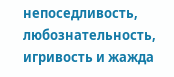непоседливость, любознательность, игривость и жажда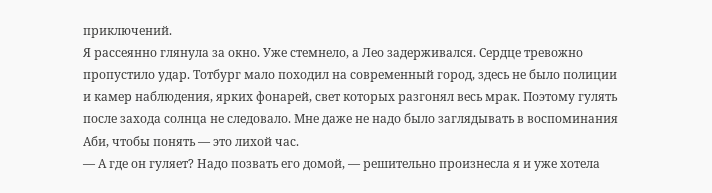приключений.
Я рассеянно глянула за окно. Уже стемнело, а Лео задерживался. Сердце тревожно пропустило удар. Тотбург мало походил на современный город, здесь не было полиции и камер наблюдения, ярких фонарей, свет которых разгонял весь мрак. Поэтому гулять после захода солнца не следовало. Мне даже не надо было заглядывать в воспоминания Аби, чтобы понять — это лихой час.
— А где он гуляет? Надо позвать его домой, — решительно произнесла я и уже хотела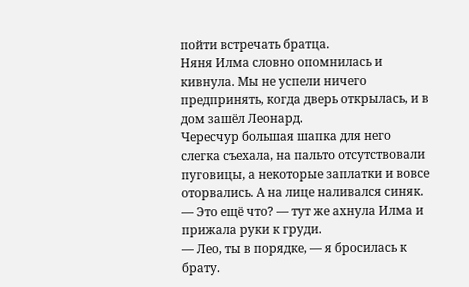пойти встречать братца.
Няня Илма словно опомнилась и кивнула. Мы не успели ничего предпринять, когда дверь открылась, и в дом зашёл Леонард.
Чересчур большая шапка для него слегка съехала, на пальто отсутствовали пуговицы, а некоторые заплатки и вовсе оторвались. А на лице наливался синяк.
— Это ещё что? — тут же ахнула Илма и прижала руки к груди.
— Лео, ты в порядке, — я бросилась к брату.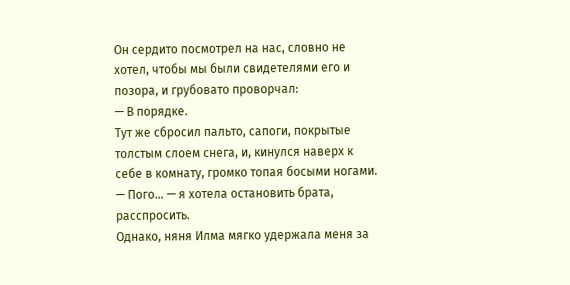Он сердито посмотрел на нас, словно не хотел, чтобы мы были свидетелями его и позора, и грубовато проворчал:
— В порядке.
Тут же сбросил пальто, сапоги, покрытые толстым слоем снега, и, кинулся наверх к себе в комнату, громко топая босыми ногами.
— Пого… — я хотела остановить брата, расспросить.
Однако, няня Илма мягко удержала меня за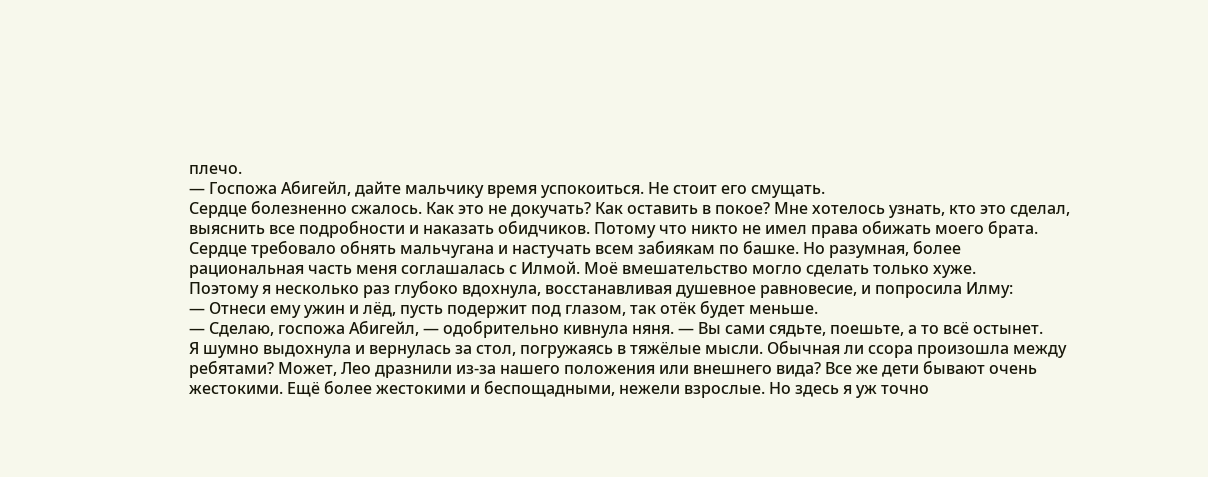плечо.
— Госпожа Абигейл, дайте мальчику время успокоиться. Не стоит его смущать.
Сердце болезненно сжалось. Как это не докучать? Как оставить в покое? Мне хотелось узнать, кто это сделал, выяснить все подробности и наказать обидчиков. Потому что никто не имел права обижать моего брата. Сердце требовало обнять мальчугана и настучать всем забиякам по башке. Но разумная, более рациональная часть меня соглашалась с Илмой. Моё вмешательство могло сделать только хуже.
Поэтому я несколько раз глубоко вдохнула, восстанавливая душевное равновесие, и попросила Илму:
— Отнеси ему ужин и лёд, пусть подержит под глазом, так отёк будет меньше.
— Сделаю, госпожа Абигейл, — одобрительно кивнула няня. — Вы сами сядьте, поешьте, а то всё остынет.
Я шумно выдохнула и вернулась за стол, погружаясь в тяжёлые мысли. Обычная ли ссора произошла между ребятами? Может, Лео дразнили из-за нашего положения или внешнего вида? Все же дети бывают очень жестокими. Ещё более жестокими и беспощадными, нежели взрослые. Но здесь я уж точно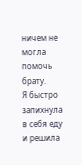ничем не могла помочь брату.
Я быстро запихнула в себя еду и решила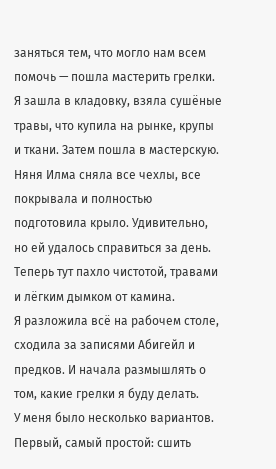заняться тем, что могло нам всем помочь — пошла мастерить грелки.
Я зашла в кладовку, взяла сушёные травы, что купила на рынке, крупы и ткани. Затем пошла в мастерскую.
Няня Илма сняла все чехлы, все покрывала и полностью подготовила крыло. Удивительно, но ей удалось справиться за день. Теперь тут пахло чистотой, травами и лёгким дымком от камина.
Я разложила всё на рабочем столе, сходила за записями Абигейл и предков. И начала размышлять о том, какие грелки я буду делать.
У меня было несколько вариантов. Первый, самый простой: сшить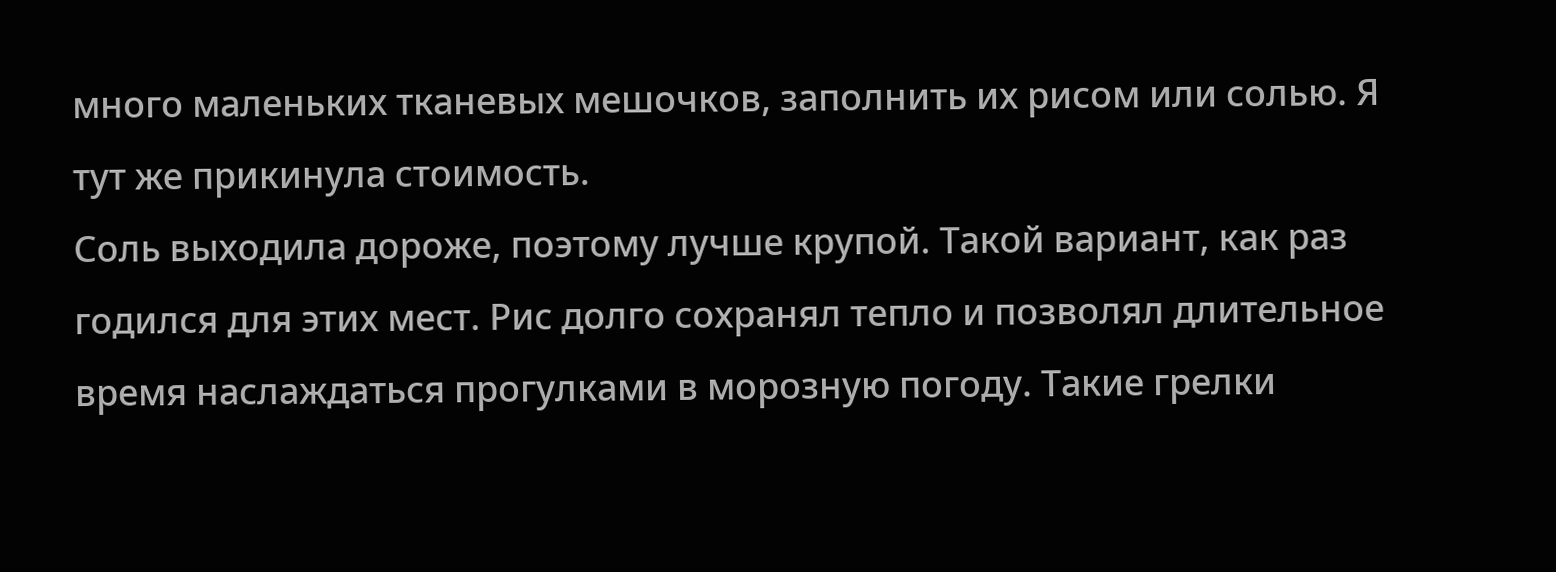много маленьких тканевых мешочков, заполнить их рисом или солью. Я тут же прикинула стоимость.
Соль выходила дороже, поэтому лучше крупой. Такой вариант, как раз годился для этих мест. Рис долго сохранял тепло и позволял длительное время наслаждаться прогулками в морозную погоду. Такие грелки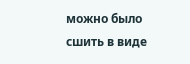можно было сшить в виде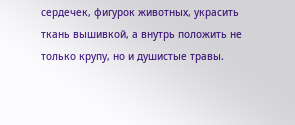сердечек, фигурок животных, украсить ткань вышивкой, а внутрь положить не только крупу, но и душистые травы.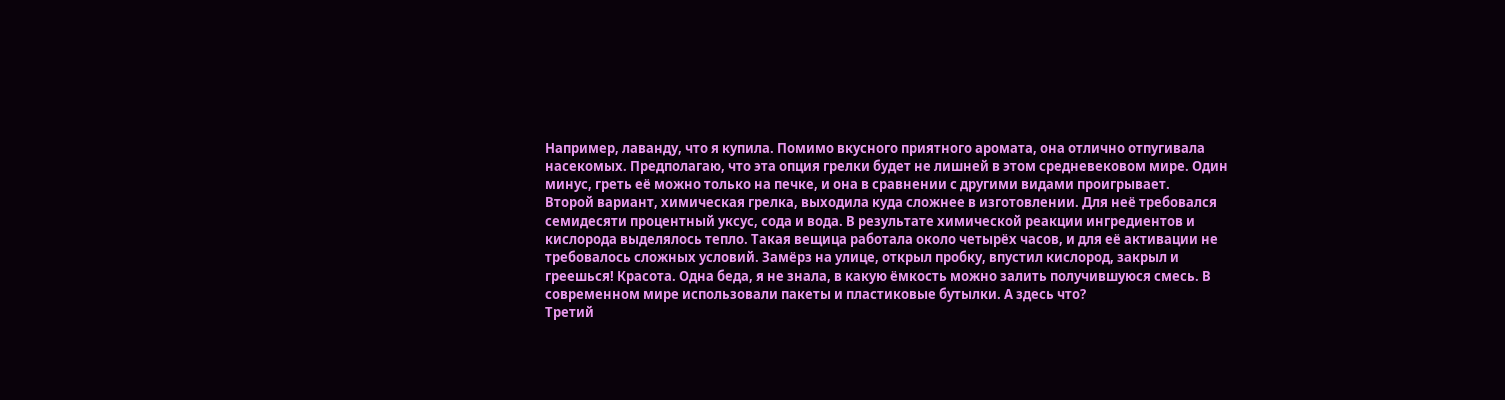Например, лаванду, что я купила. Помимо вкусного приятного аромата, она отлично отпугивала насекомых. Предполагаю, что эта опция грелки будет не лишней в этом средневековом мире. Один минус, греть её можно только на печке, и она в сравнении с другими видами проигрывает.
Второй вариант, химическая грелка, выходила куда сложнее в изготовлении. Для неё требовался семидесяти процентный уксус, сода и вода. В результате химической реакции ингредиентов и кислорода выделялось тепло. Такая вещица работала около четырёх часов, и для её активации не требовалось сложных условий. Замёрз на улице, открыл пробку, впустил кислород, закрыл и греешься! Красота. Одна беда, я не знала, в какую ёмкость можно залить получившуюся смесь. В современном мире использовали пакеты и пластиковые бутылки. А здесь что?
Третий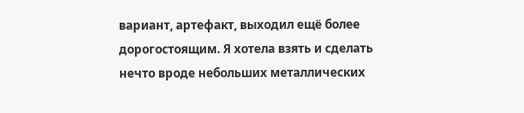вариант, артефакт, выходил ещё более дорогостоящим. Я хотела взять и сделать нечто вроде небольших металлических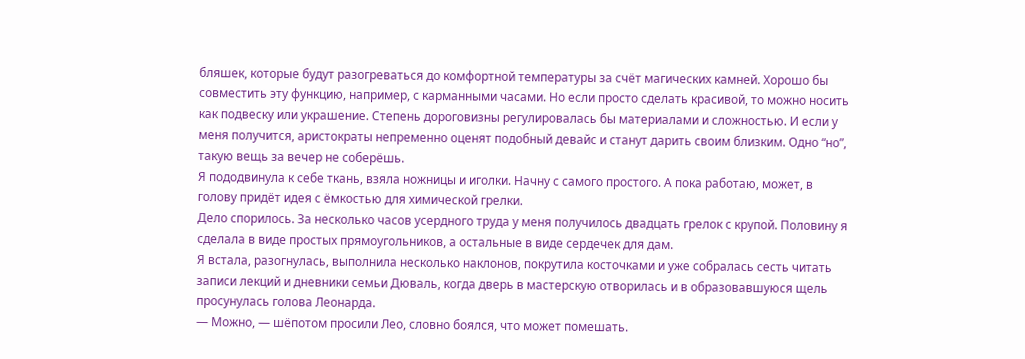бляшек, которые будут разогреваться до комфортной температуры за счёт магических камней. Хорошо бы совместить эту функцию, например, с карманными часами. Но если просто сделать красивой, то можно носить как подвеску или украшение. Степень дороговизны регулировалась бы материалами и сложностью. И если у меня получится, аристократы непременно оценят подобный девайс и станут дарить своим близким. Одно “но”, такую вещь за вечер не соберёшь.
Я пододвинула к себе ткань, взяла ножницы и иголки. Начну с самого простого. А пока работаю, может, в голову придёт идея с ёмкостью для химической грелки.
Дело спорилось. За несколько часов усердного труда у меня получилось двадцать грелок с крупой. Половину я сделала в виде простых прямоугольников, а остальные в виде сердечек для дам.
Я встала, разогнулась, выполнила несколько наклонов, покрутила косточками и уже собралась сесть читать записи лекций и дневники семьи Дюваль, когда дверь в мастерскую отворилась и в образовавшуюся щель просунулась голова Леонарда.
— Можно, — шёпотом просили Лео, словно боялся, что может помешать.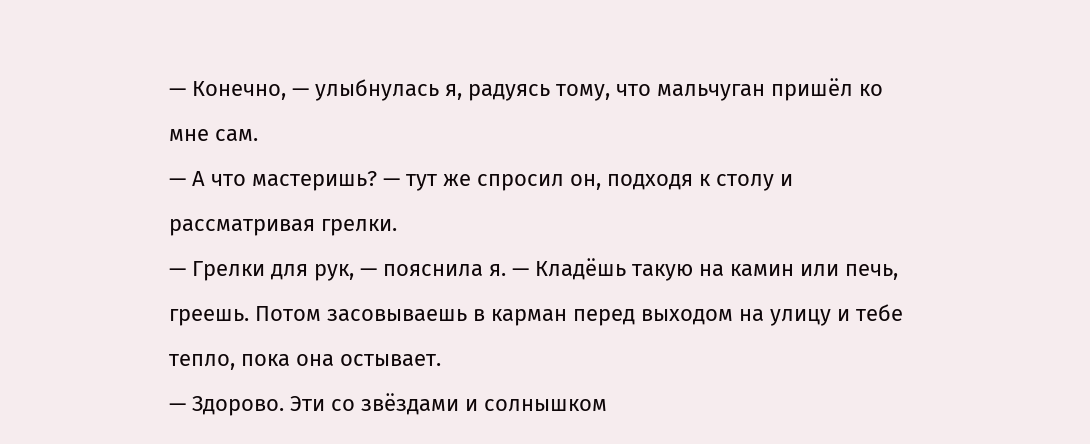— Конечно, — улыбнулась я, радуясь тому, что мальчуган пришёл ко мне сам.
— А что мастеришь? — тут же спросил он, подходя к столу и рассматривая грелки.
— Грелки для рук, — пояснила я. — Кладёшь такую на камин или печь, греешь. Потом засовываешь в карман перед выходом на улицу и тебе тепло, пока она остывает.
— Здорово. Эти со звёздами и солнышком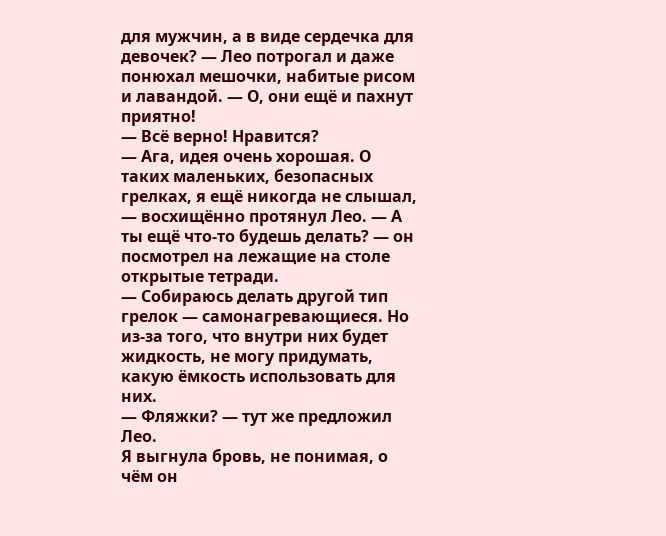для мужчин, а в виде сердечка для девочек? — Лео потрогал и даже понюхал мешочки, набитые рисом и лавандой. — О, они ещё и пахнут приятно!
— Всё верно! Нравится?
— Ага, идея очень хорошая. О таких маленьких, безопасных грелках, я ещё никогда не слышал, — восхищённо протянул Лео. — А ты ещё что-то будешь делать? — он посмотрел на лежащие на столе открытые тетради.
— Собираюсь делать другой тип грелок — самонагревающиеся. Но из-за того, что внутри них будет жидкость, не могу придумать, какую ёмкость использовать для них.
— Фляжки? — тут же предложил Лео.
Я выгнула бровь, не понимая, о чём он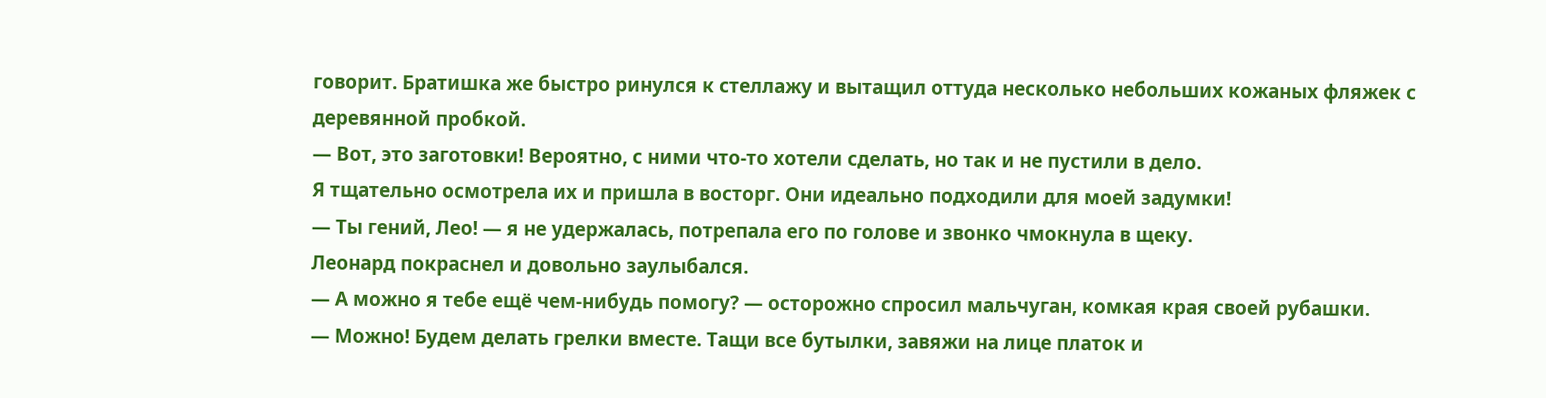говорит. Братишка же быстро ринулся к стеллажу и вытащил оттуда несколько небольших кожаных фляжек с деревянной пробкой.
— Вот, это заготовки! Вероятно, с ними что-то хотели сделать, но так и не пустили в дело.
Я тщательно осмотрела их и пришла в восторг. Они идеально подходили для моей задумки!
— Ты гений, Лео! — я не удержалась, потрепала его по голове и звонко чмокнула в щеку.
Леонард покраснел и довольно заулыбался.
— А можно я тебе ещё чем-нибудь помогу? — осторожно спросил мальчуган, комкая края своей рубашки.
— Можно! Будем делать грелки вместе. Тащи все бутылки, завяжи на лице платок и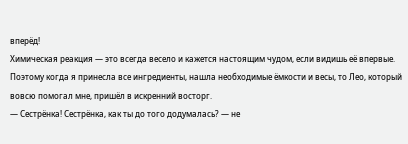вперёд!
Химическая реакция — это всегда весело и кажется настоящим чудом, если видишь её впервые. Поэтому когда я принесла все ингредиенты, нашла необходимые ёмкости и весы, то Лео, который вовсю помогал мне, пришёл в искренний восторг.
— Сестрёнка! Сестрёнка, как ты до того додумалась? — не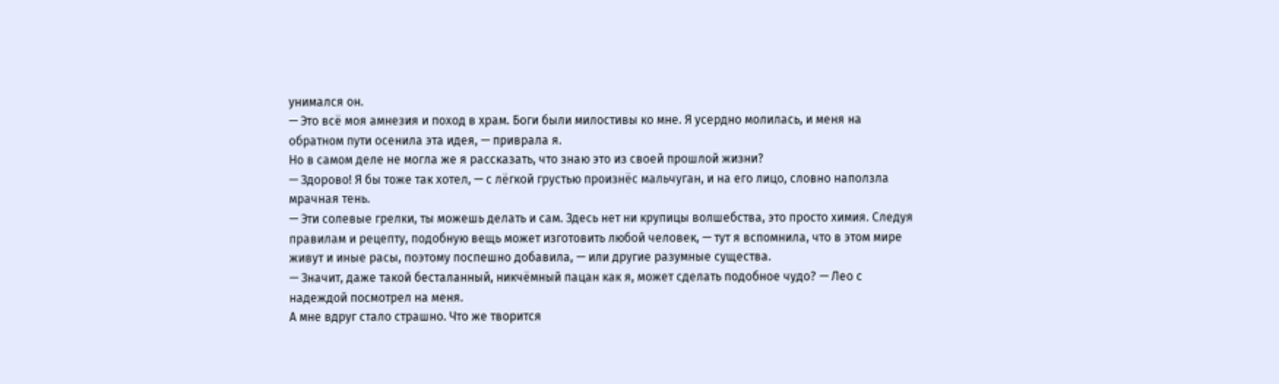унимался он.
— Это всё моя амнезия и поход в храм. Боги были милостивы ко мне. Я усердно молилась, и меня на обратном пути осенила эта идея, — приврала я.
Но в самом деле не могла же я рассказать, что знаю это из своей прошлой жизни?
— Здорово! Я бы тоже так хотел, — с лёгкой грустью произнёс мальчуган, и на его лицо, словно наползла мрачная тень.
— Эти солевые грелки, ты можешь делать и сам. Здесь нет ни крупицы волшебства, это просто химия. Следуя правилам и рецепту, подобную вещь может изготовить любой человек, — тут я вспомнила, что в этом мире живут и иные расы, поэтому поспешно добавила, — или другие разумные существа.
— Значит, даже такой бесталанный, никчёмный пацан как я, может сделать подобное чудо? — Лео с надеждой посмотрел на меня.
А мне вдруг стало страшно. Что же творится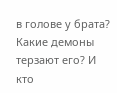в голове у брата? Какие демоны терзают его? И кто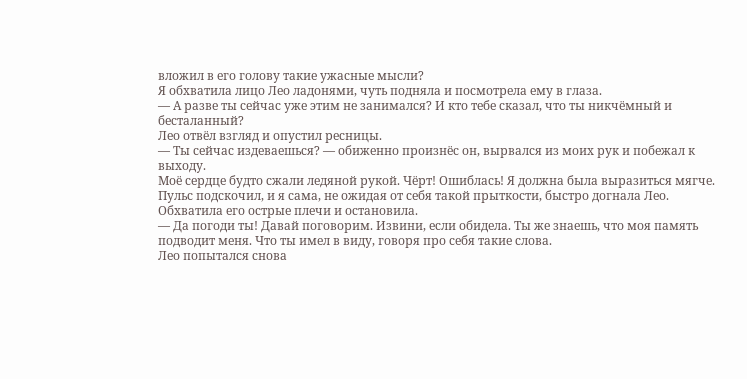вложил в его голову такие ужасные мысли?
Я обхватила лицо Лео ладонями, чуть подняла и посмотрела ему в глаза.
— А разве ты сейчас уже этим не занимался? И кто тебе сказал, что ты никчёмный и бесталанный?
Лео отвёл взгляд и опустил ресницы.
— Ты сейчас издеваешься? — обиженно произнёс он, вырвался из моих рук и побежал к выходу.
Моё сердце будто сжали ледяной рукой. Чёрт! Ошиблась! Я должна была выразиться мягче. Пульс подскочил, и я сама, не ожидая от себя такой прыткости, быстро догнала Лео. Обхватила его острые плечи и остановила.
— Да погоди ты! Давай поговорим. Извини, если обидела. Ты же знаешь, что моя память подводит меня. Что ты имел в виду, говоря про себя такие слова.
Лео попытался снова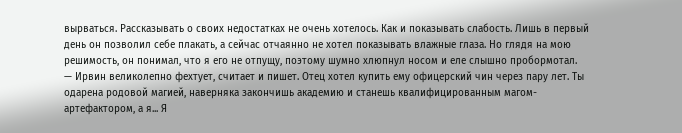вырваться. Рассказывать о своих недостатках не очень хотелось. Как и показывать слабость. Лишь в первый день он позволил себе плакать, а сейчас отчаянно не хотел показывать влажные глаза. Но глядя на мою решимость, он понимал, что я его не отпущу, поэтому шумно хлюпнул носом и еле слышно пробормотал.
— Ирвин великолепно фехтует, считает и пишет. Отец хотел купить ему офицерский чин через пару лет. Ты одарена родовой магией, наверняка закончишь академию и станешь квалифицированным магом-артефактором, а я... Я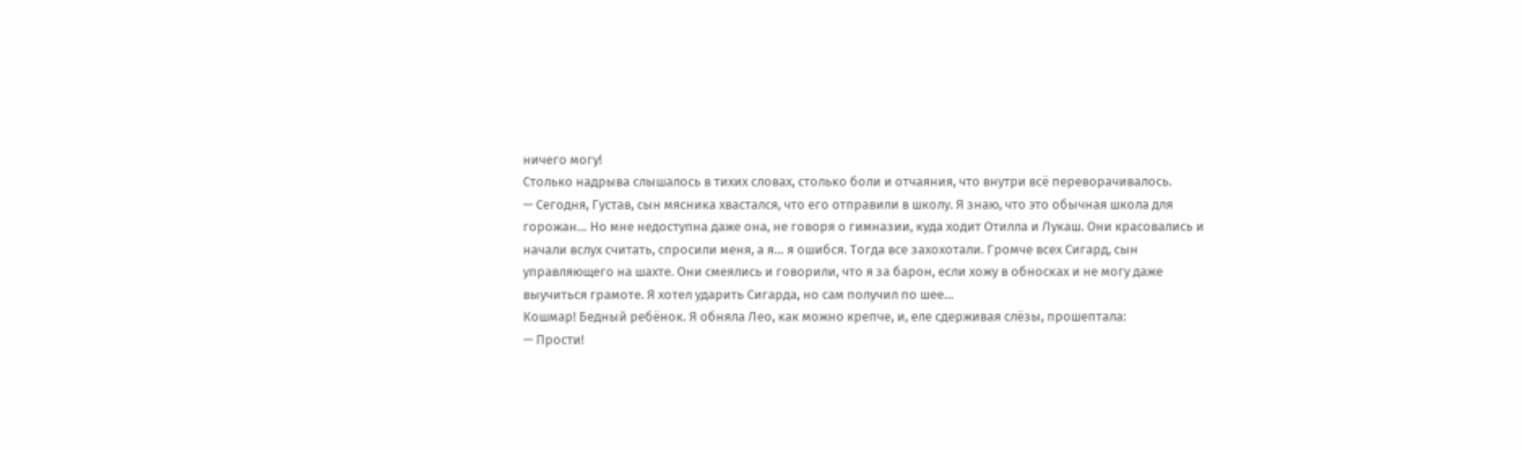ничего могу!
Столько надрыва слышалось в тихих словах, столько боли и отчаяния, что внутри всё переворачивалось.
— Сегодня, Густав, сын мясника хвастался, что его отправили в школу. Я знаю, что это обычная школа для горожан… Но мне недоступна даже она, не говоря о гимназии, куда ходит Отилла и Лукаш. Они красовались и начали вслух считать, спросили меня, а я… я ошибся. Тогда все захохотали. Громче всех Сигард, сын управляющего на шахте. Они смеялись и говорили, что я за барон, если хожу в обносках и не могу даже выучиться грамоте. Я хотел ударить Сигарда, но сам получил по шее…
Кошмар! Бедный ребёнок. Я обняла Лео, как можно крепче, и, еле сдерживая слёзы, прошептала:
— Прости!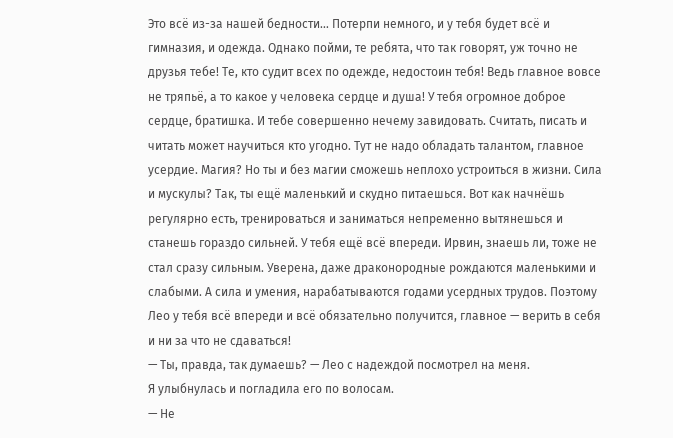Это всё из-за нашей бедности… Потерпи немного, и у тебя будет всё и гимназия, и одежда. Однако пойми, те ребята, что так говорят, уж точно не друзья тебе! Те, кто судит всех по одежде, недостоин тебя! Ведь главное вовсе не тряпьё, а то какое у человека сердце и душа! У тебя огромное доброе сердце, братишка. И тебе совершенно нечему завидовать. Считать, писать и читать может научиться кто угодно. Тут не надо обладать талантом, главное усердие. Магия? Но ты и без магии сможешь неплохо устроиться в жизни. Сила и мускулы? Так, ты ещё маленький и скудно питаешься. Вот как начнёшь регулярно есть, тренироваться и заниматься непременно вытянешься и станешь гораздо сильней. У тебя ещё всё впереди. Ирвин, знаешь ли, тоже не стал сразу сильным. Уверена, даже драконородные рождаются маленькими и слабыми. А сила и умения, нарабатываются годами усердных трудов. Поэтому Лео у тебя всё впереди и всё обязательно получится, главное — верить в себя и ни за что не сдаваться!
— Ты, правда, так думаешь? — Лео с надеждой посмотрел на меня.
Я улыбнулась и погладила его по волосам.
— Не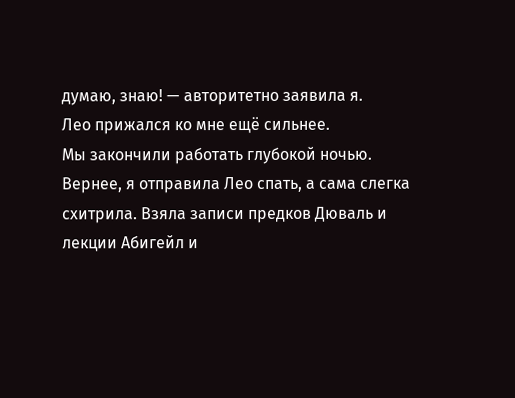думаю, знаю! — авторитетно заявила я.
Лео прижался ко мне ещё сильнее.
Мы закончили работать глубокой ночью. Вернее, я отправила Лео спать, а сама слегка схитрила. Взяла записи предков Дюваль и лекции Абигейл и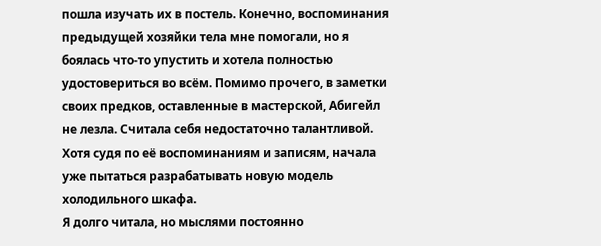пошла изучать их в постель. Конечно, воспоминания предыдущей хозяйки тела мне помогали, но я боялась что-то упустить и хотела полностью удостовериться во всём. Помимо прочего, в заметки своих предков, оставленные в мастерской, Абигейл не лезла. Считала себя недостаточно талантливой. Хотя судя по её воспоминаниям и записям, начала уже пытаться разрабатывать новую модель холодильного шкафа.
Я долго читала, но мыслями постоянно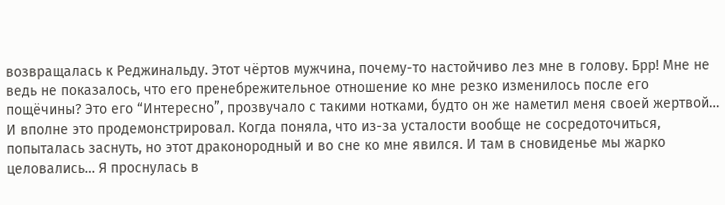возвращалась к Реджинальду. Этот чёртов мужчина, почему-то настойчиво лез мне в голову. Брр! Мне не ведь не показалось, что его пренебрежительное отношение ко мне резко изменилось после его пощёчины? Это его “Интересно”, прозвучало с такими нотками, будто он же наметил меня своей жертвой… И вполне это продемонстрировал. Когда поняла, что из-за усталости вообще не сосредоточиться, попыталась заснуть, но этот драконородный и во сне ко мне явился. И там в сновиденье мы жарко целовались… Я проснулась в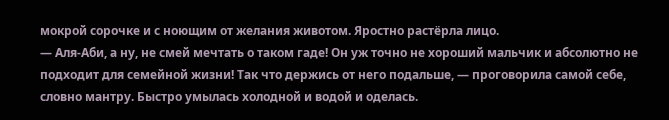мокрой сорочке и с ноющим от желания животом. Яростно растёрла лицо.
— Аля-Аби, а ну, не смей мечтать о таком гаде! Он уж точно не хороший мальчик и абсолютно не подходит для семейной жизни! Так что держись от него подальше, — проговорила самой себе, словно мантру. Быстро умылась холодной и водой и оделась.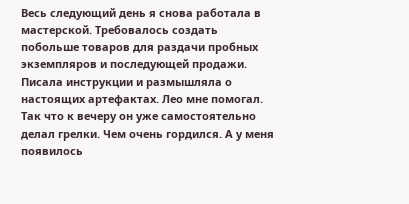Весь следующий день я снова работала в мастерской. Требовалось создать побольше товаров для раздачи пробных экземпляров и последующей продажи. Писала инструкции и размышляла о настоящих артефактах. Лео мне помогал. Так что к вечеру он уже самостоятельно делал грелки. Чем очень гордился. А у меня появилось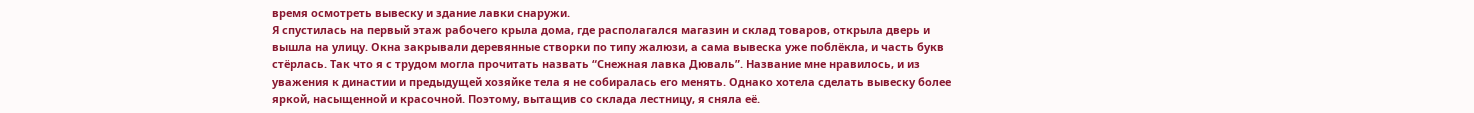время осмотреть вывеску и здание лавки снаружи.
Я спустилась на первый этаж рабочего крыла дома, где располагался магазин и склад товаров, открыла дверь и вышла на улицу. Окна закрывали деревянные створки по типу жалюзи, а сама вывеска уже поблёкла, и часть букв стёрлась. Так что я с трудом могла прочитать назвать “Снежная лавка Дюваль”. Название мне нравилось, и из уважения к династии и предыдущей хозяйке тела я не собиралась его менять. Однако хотела сделать вывеску более яркой, насыщенной и красочной. Поэтому, вытащив со склада лестницу, я сняла её.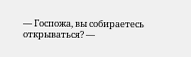— Госпожа, вы собираетесь открываться? —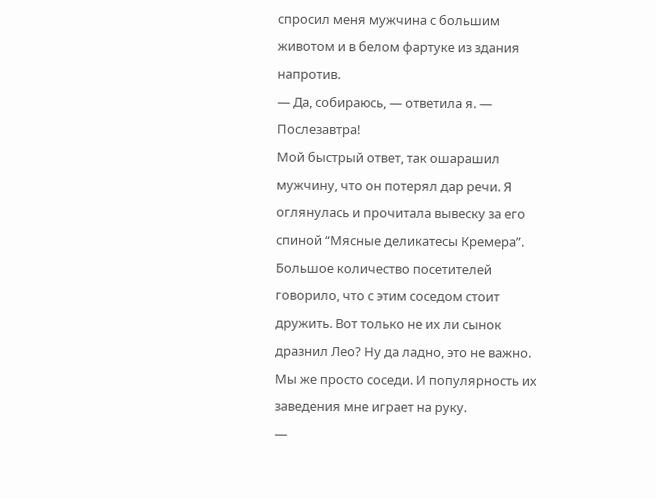спросил меня мужчина с большим животом и в белом фартуке из здания напротив.
— Да, собираюсь, — ответила я. — Послезавтра!
Мой быстрый ответ, так ошарашил мужчину, что он потерял дар речи. Я оглянулась и прочитала вывеску за его спиной “Мясные деликатесы Кремера”. Большое количество посетителей говорило, что с этим соседом стоит дружить. Вот только не их ли сынок дразнил Лео? Ну да ладно, это не важно. Мы же просто соседи. И популярность их заведения мне играет на руку.
—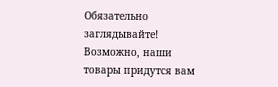Обязательно заглядывайте! Возможно, наши товары придутся вам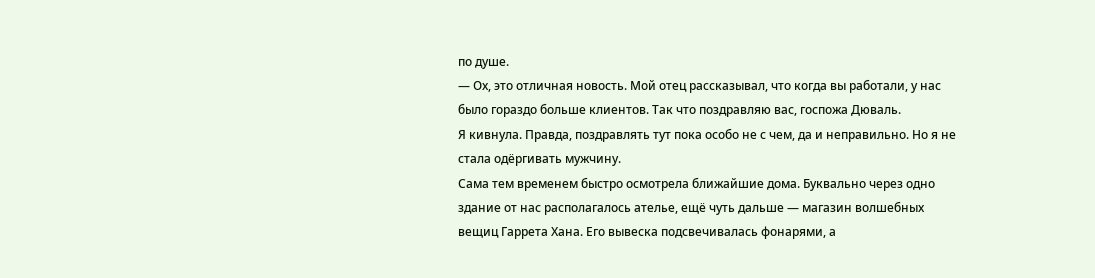по душе.
— Ох, это отличная новость. Мой отец рассказывал, что когда вы работали, у нас было гораздо больше клиентов. Так что поздравляю вас, госпожа Дюваль.
Я кивнула. Правда, поздравлять тут пока особо не с чем, да и неправильно. Но я не стала одёргивать мужчину.
Сама тем временем быстро осмотрела ближайшие дома. Буквально через одно здание от нас располагалось ателье, ещё чуть дальше — магазин волшебных вещиц Гаррета Хана. Его вывеска подсвечивалась фонарями, а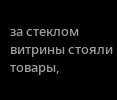за стеклом витрины стояли товары,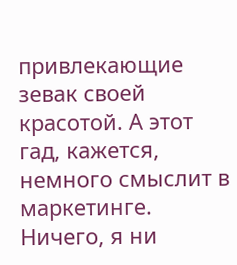привлекающие зевак своей красотой. А этот гад, кажется, немного смыслит в маркетинге. Ничего, я ни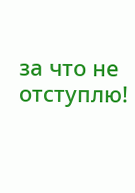за что не отступлю!